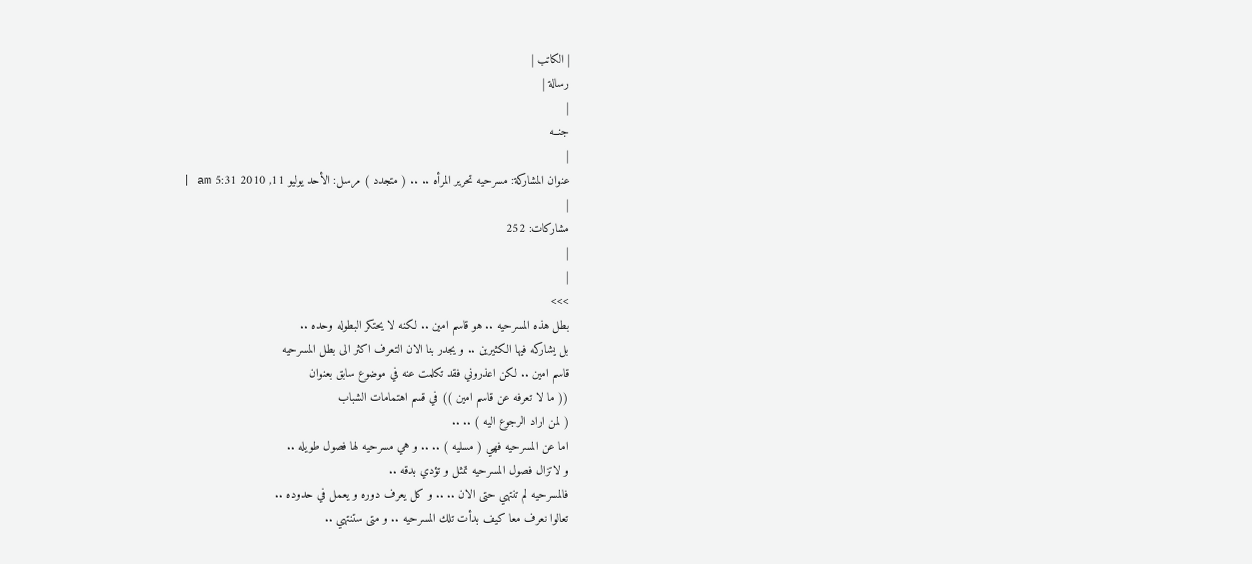| الكاتب |
رسالة |
|
جنــه
|
عنوان المشاركة: مسرحيه تحرير المرأه .. .. ( متجدد ) مرسل: الأحد يوليو 11, 2010 5:31 am |
|
مشاركات: 252
|
|
>>>
بطل هذه المسرحيه .. هو قاسم امين .. لكنه لا يحتكر البطوله وحده ..
بل يشاركه فيها الكثيرين .. و يجدر بنا الان التعرف اكثر الى بطل المسرحيه
قاسم امين .. لكن اعذروني فقد تكلمت عنه في موضوع سابق بعنوان
(( ما لا تعرفه عن قاسم امين )) في قسم اهتمامات الشباب
( لمن اراد الرجوع اليه ) .. ..
اما عن المسرحيه فهي ( مسليه ) .. .. و هي مسرحيه لها فصول طويله ..
و لاتزال فصول المسرحيه تمثل و تؤدي بدقه ..
فالمسرحيه لم تنتهي حتى الان .. .. و كل يعرف دوره و يعمل في حدوده ..
تعالوا نعرف معا كيف بدأت تلك المسرحيه .. و متى ستنتهي ..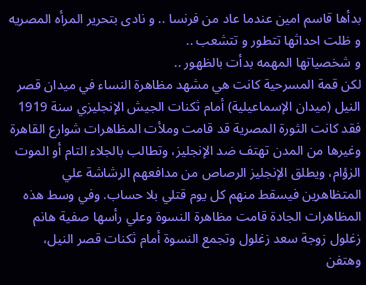بدأها قاسم امين عندما عاد من فرنسا .. و نادى بتحرير المرأه المصريه و ظلت احداثها تتطور و تتشعب ..
و شخصياتها المهمه بدأت بالظهور ..
لكن قمة المسرحية كانت هي مشهد مظاهرة النساء في ميدان قصر النيل (ميدان الإسماعيلية) أمام ثكنات الجيش الإنجليزي سنة 1919 فقد كانت الثورة المصرية قد قامت وملأت المظاهرات شوارع القاهرة وغيرها من المدن تهتف ضد الإنجليز، وتطالب بالجلاء التام أو الموت الزؤام، ويطلق الإنجليز الرصاص من مدافعهم الرشاشة علي المتظاهرين فيسقط منهم كل يوم قتلي بلا حساب. وفي وسط هذه المظاهرات الجادة قامت مظاهرة النسوة وعلي رأسها صفية هانم زغلول زوجة سعد زغلول وتجمع النسوة أمام ثكنات قصر النيل، وهتفن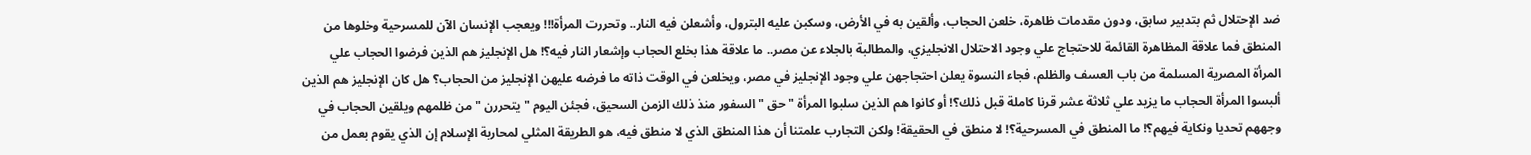ضد الإحتلال ثم بتدبير سابق، ودون مقدمات ظاهرة، خلعن الحجاب، وألقين به في الأرض، وسكبن عليه البترول، وأشعلن فيه النار.. وتحررت المرأة!!! ويعجب الإنسان الآن للمسرحية وخلوها من المنطق فما علاقة المظاهرة القائمة للاحتجاج علي وجود الاحتلال الانجليزي، والمطالبة بالجلاء عن مصر.. ما علاقة هذا بخلع الحجاب وإشعار النار فيه؟! هل الإنجليز هم الذين فرضوا الحجاب علي المرأة المصرية المسلمة من باب العسف والظلم، فجاء النسوة يعلن احتجاجهن علي وجود الإنجليز في مصر، ويخلعن في الوقت ذاته ما فرضه عليهن الإنجليز من الحجاب؟ هل كان الإنجليز هم الذين ألبسوا المرأة الحجاب ما يزيد علي ثلاثة عشر قرنا كاملة قبل ذلك؟! أو كانوا هم الذين سلبوا المرأة " حق " السفور منذ ذلك الزمن السحيق، فجئن اليوم " يتحررن " من ظلمهم ويلقين الحجاب في وجههم تحديا ونكاية فيهم؟! ما المنطق في المسرحية؟! لا منطق في الحقيقة! ولكن التجارب علمتنا أن هذا المنطق الذي لا منطق فيه، هو الطريقة المثلي لمحاربة الإسلام إن الذي يقوم بعمل من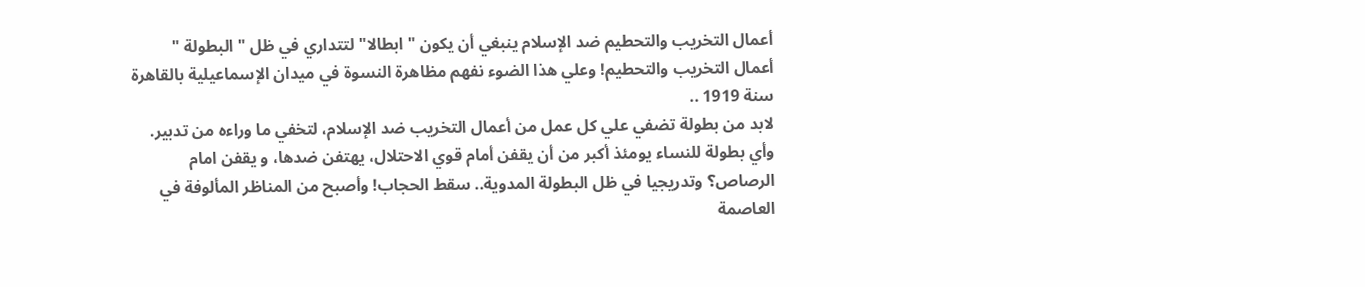أعمال التخريب والتحطيم ضد الإسلام ينبغي أن يكون " ابطالا" لتتداري في ظل " البطولة " أعمال التخريب والتحطيم! وعلي هذا الضوء نفهم مظاهرة النسوة في ميدان الإسماعيلية بالقاهرة سنة 1919 ..
لابد من بطولة تضفي علي كل عمل من أعمال التخريب ضد الإسلام، لتخفي ما وراءه من تدبير. وأي بطولة للنساء يومئذ أكبر من أن يقفن أمام قوي الاحتلال، يهتفن ضدها، و يقفن امام الرصاص؟ وتدريجيا في ظل البطولة المدوية.. سقط الحجاب! وأصبح من المناظر المألوفة في العاصمة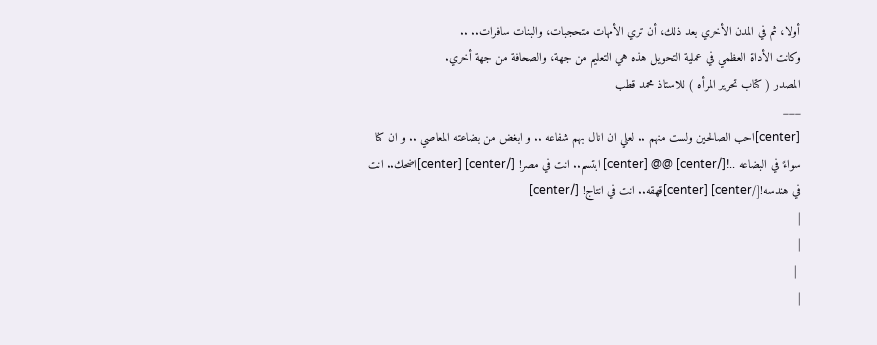أولا، ثم في المدن الأخري بعد ذلك، أن تري الأمهات متحجبات، والبنات سافرات.. ..
وكانت الأداة العظمي في عملية التحويل هذه هي التعليم من جهة، والصحافة من جهة أخري.
المصدر ( كتاب تحرير المرأه ) للاستاذ محمد قطب
___
[center]احب الصالحين ولست منهم .. لعلي ان انال بهم شفاعه .. و ابغض من بضاعته المعاصي .. و ان كنا سواءً في البضاعه ..![/center] @@ [center] ابتسم.. انت في مصر! [/center] [center]اضحك.. انت في هندسه![/center] [center]قهقه.. انت في انتاج! [/center]
|
|
 |
|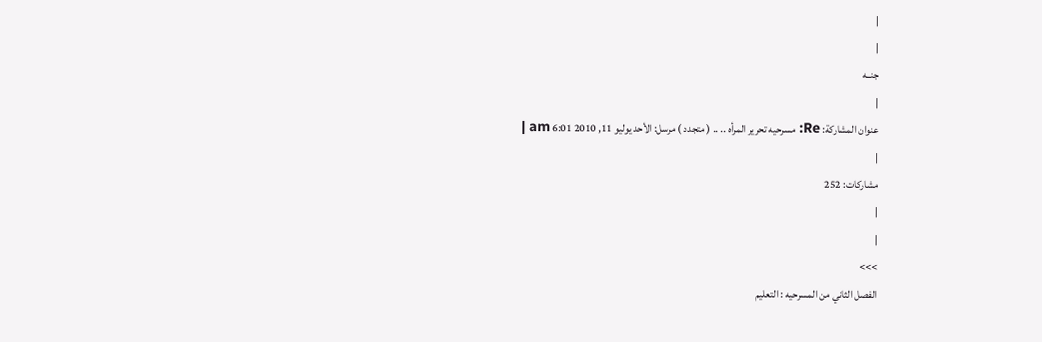|
|
جنــه
|
عنوان المشاركة: Re: مسرحيه تحرير المرأه .. .. ( متجدد ) مرسل: الأحد يوليو 11, 2010 6:01 am |
|
مشاركات: 252
|
|
>>>
الفصل الثاني من المسرحيه : التعليم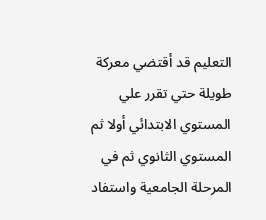التعليم قد أقتضي معركة طويلة حتي تقرر علي المستوي الابتدائي أولا ثم المستوي الثانوي ثم في المرحلة الجامعية واستفاد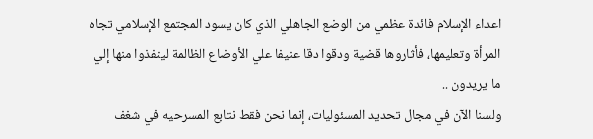اعداء الإسلام فائدة عظمي من الوضع الجاهلي الذي كان يسود المجتمع الإسلامي تجاه المرأة وتعليمها، فأثاروها قضية ودقوا دقا عنيفا علي الأوضاع الظالمة لينفذوا منها إلي ما يريدون ..
ولسنا الآن في مجال تحديد المسئوليات، إنما نحن فقط نتابع المسرحيه في شغف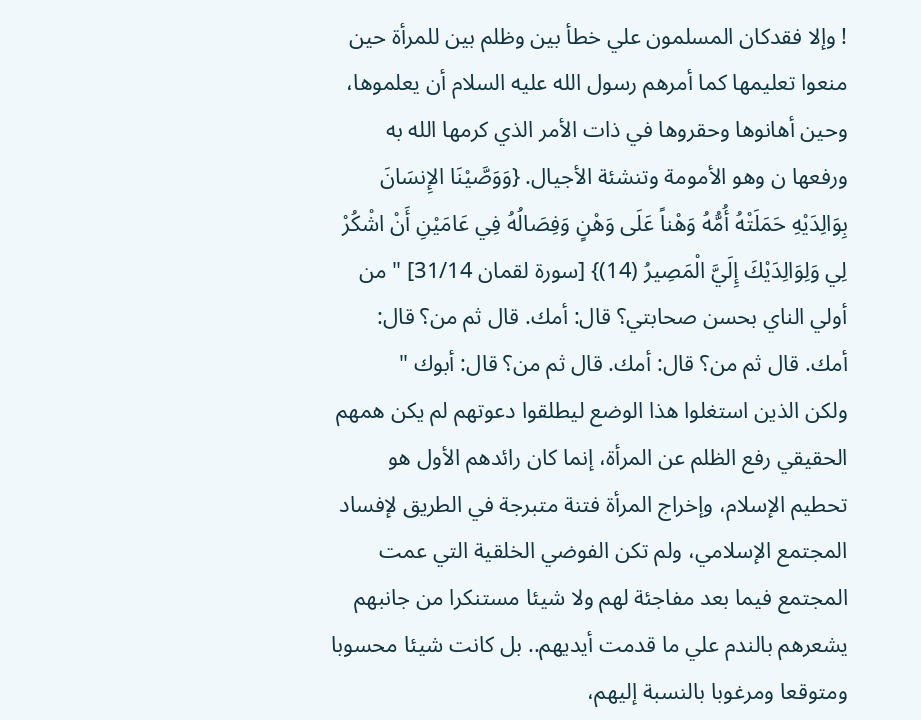! وإلا فقدكان المسلمون علي خطأ بين وظلم بين للمرأة حين منعوا تعليمها كما أمرهم رسول الله عليه السلام أن يعلموها، وحين أهانوها وحقروها في ذات الأمر الذي كرمها الله به ورفعها ن وهو الأمومة وتنشئة الأجيال. {وَوَصَّيْنَا الإِنسَانَ بِوَالِدَيْهِ حَمَلَتْهُ أُمُّهُ وَهْناً عَلَى وَهْنٍ وَفِصَالُهُ فِي عَامَيْنِ أَنْ اشْكُرْ لِي وَلِوَالِدَيْكَ إِلَيَّ الْمَصِيرُ (14)} [سورة لقمان 31/14] " من أولي الناي بحسن صحابتي؟ قال: أمك. قال ثم من؟ قال: أمك. قال ثم من؟ قال: أمك. قال ثم من؟ قال: أبوك "
ولكن الذين استغلوا هذا الوضع ليطلقوا دعوتهم لم يكن همهم الحقيقي رفع الظلم عن المرأة، إنما كان رائدهم الأول هو تحطيم الإسلام، وإخراج المرأة فتنة متبرجة في الطريق لإفساد المجتمع الإسلامي، ولم تكن الفوضي الخلقية التي عمت المجتمع فيما بعد مفاجئة لهم ولا شيئا مستنكرا من جانبهم يشعرهم بالندم علي ما قدمت أيديهم.. بل كانت شيئا محسوبا ومتوقعا ومرغوبا بالنسبة إليهم،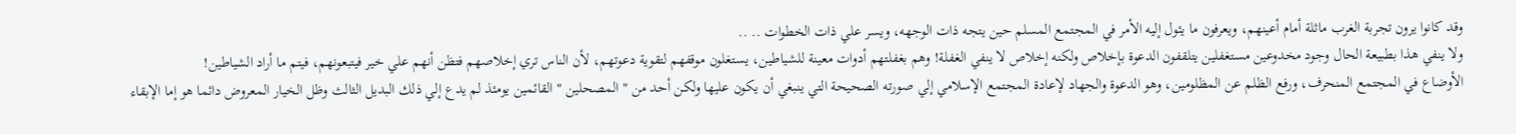وقد كانوا يرون تجربة الغرب ماثلة أمام أعينهم، ويعرفون ما يئول إليه الأمر في المجتمع المسلم حين يتجه ذات الوجهه، ويسر علي ذات الخطوات .. ..
ولا ينفي هذا بطبيعة الحال وجود مخدوعين مستغفلين يتلقفون الدعوة بإخلاص ولكنه إخلاص لا ينفي الغفلة! وهم بغفلتهم أدوات معينة للشياطين، يستغلون موقفهم لتقوية دعوتهم، لأن الناس تري إخلاصهم فتظن أنهم علي خير فيتبعونهم، فيتم ما أراد الشياطين!
الأوضاع في المجتمع المنحرف، ورفع الظلم عن المظلومين، وهو الدعوة والجهاد لإعادة المجتمع الإسلامي إلي صورته الصحيحة التي ينبغي أن يكون عليها ولكن أحد من " المصحلين " القائمين يومئذ لم يدع إلي ذلك البديل الثالث وظل الخيار المعروض دائما هو إما الإبقاء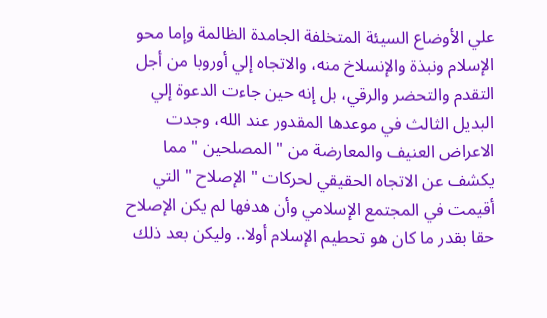علي الأوضاع السيئة المتخلفة الجامدة الظالمة وإما محو الإسلام ونبذة والإنسلاخ منه، والاتجاه إلي أوروبا من أجل التقدم والتحضر والرقي، بل إنه حين جاءت الدعوة إلي البديل الثالث في موعدها المقدور عند الله، وجدت الاعراض العنيف والمعارضة من " المصلحين " مما يكشف عن الاتجاه الحقيقي لحركات " الإصلاح " التي أقيمت في المجتمع الإسلامي وأن هدفها لم يكن الإصلاح حقا بقدر ما كان هو تحطيم الإسلام أولا.. وليكن بعد ذلك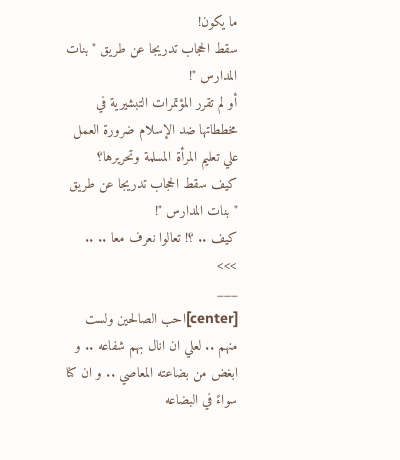ما يكون!
سقط الحجاب تدريجا عن طريق " بنات المدارس "!
أو لم تقرر المؤتمرات التبشيرية في مخططاتها ضد الإسلام ضرورة العمل علي تعليم المرأة المسلمة وتحريرها؟
كيف سقط الحجاب تدريجا عن طريق " بنات المدارس "!
كيف .. ؟! تعالوا نعرف معا .. ..
>>>
___
[center]احب الصالحين ولست منهم .. لعلي ان انال بهم شفاعه .. و ابغض من بضاعته المعاصي .. و ان كنا سواءً في البضاعه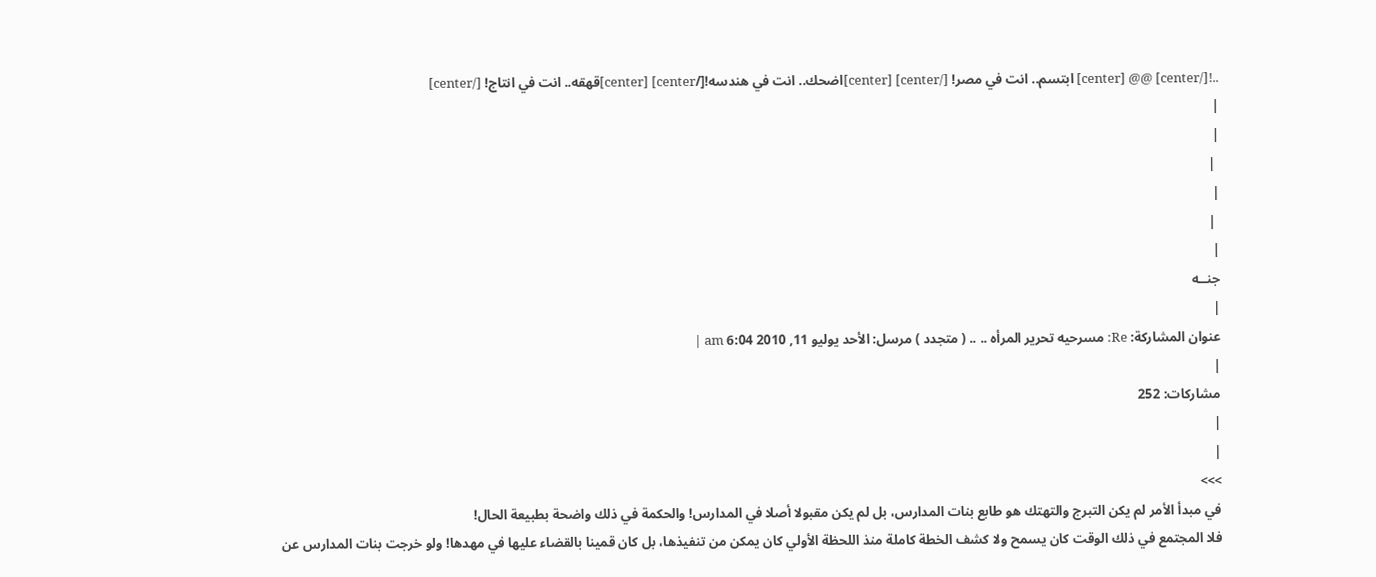..![/center] @@ [center] ابتسم.. انت في مصر! [/center] [center]اضحك.. انت في هندسه![/center] [center]قهقه.. انت في انتاج! [/center]
|
|
 |
|
 |
|
جنــه
|
عنوان المشاركة: Re: مسرحيه تحرير المرأه .. .. ( متجدد ) مرسل: الأحد يوليو 11, 2010 6:04 am |
|
مشاركات: 252
|
|
>>>
في مبدأ الأمر لم يكن التبرج والتهتك هو طابع بنات المدارس، بل لم يكن مقبولا أصلا في المدارس! والحكمة في ذلك واضحة بطبيعة الحال!
فلا المجتمع في ذلك الوقت كان يسمح ولا كشف الخطة كاملة منذ اللحظة الأولي كان يمكن من تنفيذها، بل كان قمينا بالقضاء عليها في مهدها! ولو خرجت بنات المدارس عن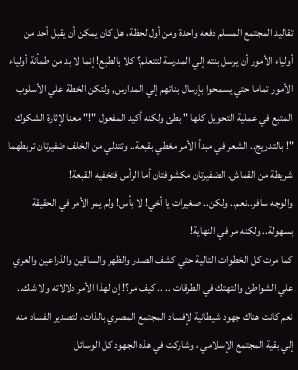تقاليد المجتمع المسلم دفعه واحدة ومن أول لحظة، هل كان يمكن أن يقبل أحد من أولياء الأمور أن يرسل بنته إلي المدرسة لتتعلم؟ كلا بالطبع! إنما لا بد من طمأنة أولياء الأمور تماما حتي يسمحوا بإرسال بناتهم إلي المدارس, ولتكن الخطة علي الأسلوب المتبع في عملية التحويل كلها " بطئ ولكنه أكيد المفعول "!" معنا لإثارة الشكوك "! بالتدريج.. الشعر في مبدأ الأمر مغطي بقبعة.. وتتدلي من الخلف ضفيرتان تربطهما شريطة من القماش. الضفيرتان مكشوفتان أما الرأس فتخفيه القبعة!
والوجه سافر..نعم.. ولكن.. صغيرات يا أخي! لا بأس! ولم يمر الأمر في الحقيقة بسهولة.. ولكنه مر في النهاية!
كما مرت كل الخطوات التالية حتي كشف الصدر والظهر والساقين والذراعين والعري علي الشواطئ والتهتك في الطرقات .. .. كيف مر؟! إن لهذا الأمر دلالاته ولا شك.. نعم كانت هناك جهود شيطانية لإفساد المجتمع المصري بالذات، لتصدير الفساد منه إلي بقية المجتمع الإسلامي ، وشاركت في هذه الجهود كل الوسائل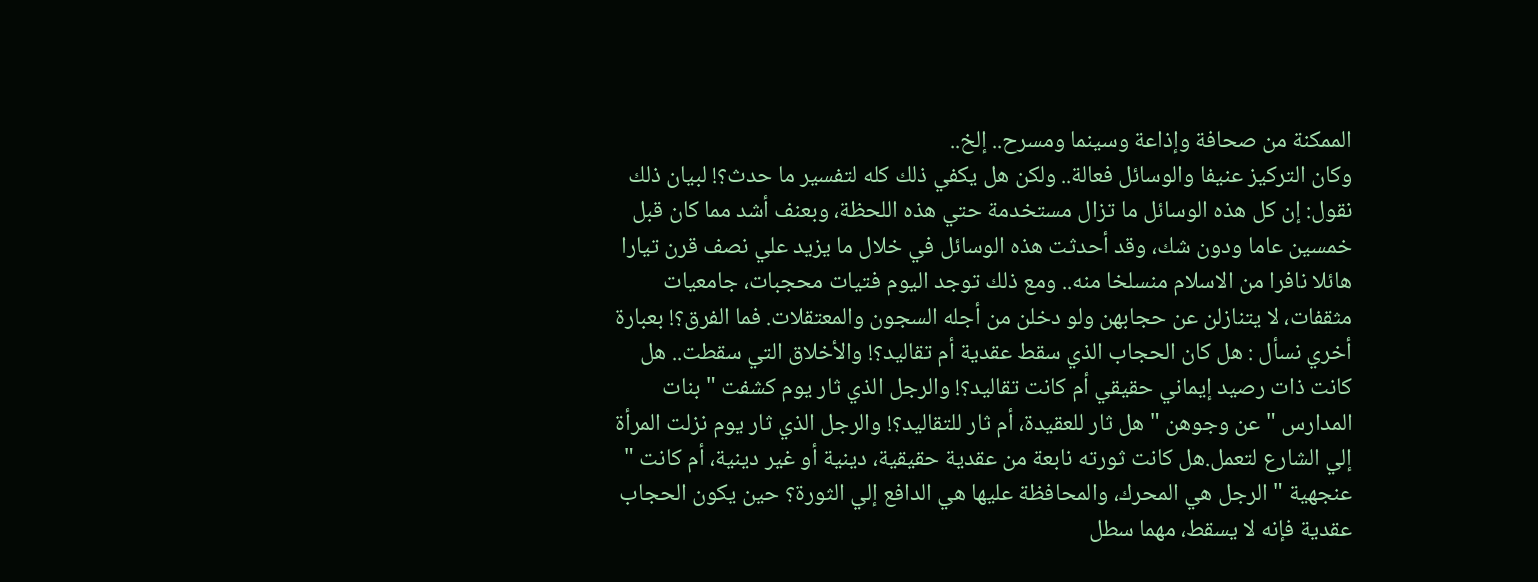الممكنة من صحافة وإذاعة وسينما ومسرح.. إلخ..
وكان التركيز عنيفا والوسائل فعالة.. ولكن هل يكفي ذلك كله لتفسير ما حدث؟! لبيان ذلك نقول: إن كل هذه الوسائل ما تزال مستخدمة حتي هذه اللحظة، وبعنف أشد مما كان قبل خمسين عاما ودون شك، وقد أحدثت هذه الوسائل في خلال ما يزيد علي نصف قرن تيارا هائلا نافرا من الاسلام منسلخا منه.. ومع ذلك توجد اليوم فتيات محجبات، جامعيات مثقفات، لا يتنازلن عن حجابهن ولو دخلن من أجله السجون والمعتقلات. فما الفرق؟! بعبارة أخري نسأل : هل كان الحجاب الذي سقط عقدية أم تقاليد؟! والأخلاق التي سقطت.. هل كانت ذات رصيد إيماني حقيقي أم كانت تقاليد؟! والرجل الذي ثار يوم كشفت " بنات المدارس " عن وجوهن " هل ثار للعقيدة، أم ثار للتقاليد؟! والرجل الذي ثار يوم نزلت المرأة إلي الشارع لتعمل.هل كانت ثورته نابعة من عقدية حقيقية، دينية أو غير دينية، أم كانت " عنجهية " الرجل هي المحرك، والمحافظة عليها هي الدافع إلي الثورة؟ حين يكون الحجاب عقدية فإنه لا يسقط، مهما سطل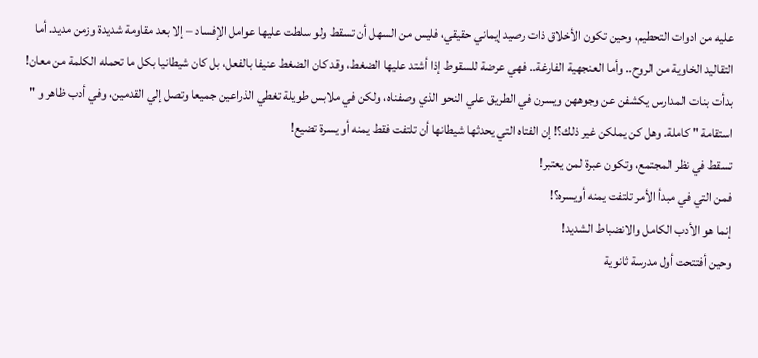عليه من ادوات التحطيم، وحين تكون الأخلاق ذات رصيد إيماني حقيقي، فليس من السهل أن تسقط ولو سلطت عليها عوامل الإفساد – إلا بعد مقاومة شديدة وزمن مديد. أما التقاليد الخاوية من الروح.. وأما العنجهية الفارغة.. فهي عرضة للسقوط إذا أشتد عليها الضغط، وقد كان الضغط عنيفا بالفعل، بل كان شيطانيا بكل ما تحمله الكلمة من معان!
بدأت بنات المدارس يكشفن عن وجوههن ويسرن في الطريق علي النحو الذي وصفناه، ولكن في ملابس طويلة تغطي الذراعين جميعا وتصل إلي القدمين، وفي أدب ظاهر و " استقامة " كاملة. وهل كن يملكن غير ذلك؟! إن الفتاه التي يحدثها شيطانها أن تلتفت فقط يمنه أو يسرة تضيع!
تسقط في نظر المجتمع، وتكون عبرة لمن يعتبر!
فمن التي في مبدأ الأمر تلتفت يمنه أويسره؟!
إنما هو الأدب الكامل والانضباط الشديد!
وحين أفتتحت أول مدرسة ثانوية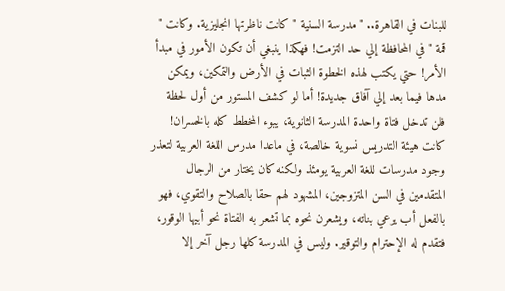للبنات في القاهرة.. "مدرسة السنية " كانت ناظرتها انجليزية. وكانت " قمة " في المحافظة إلي حد التزمت! فهكذا ينبغي أن تكون الأمور في مبدأ الأمر! حتي يكتب لهذه الخطوة الثبات في الأرض والتمكين، ويمكن مدها فيما بعد إلي آفاق جديدة! أما لو كشف المستور من أول لحظة فلن تدخل فتاة واحدة المدرسة الثانوية، يبوء المخطط كله بالخسران! كانت هيئة التدريس نسوية خالصة، في ماعدا مدرس اللغة العربية لتعذر وجود مدرسات للغة العربية يومئذ ولكنه كان يختار من الرجال المتقدمين في السن المتزوجين، المشهود لهم حقا بالصلاح والتقوي، فهو بالفعل أب يرعي بناته، ويشعرن نحوه بما تشعر به الفتاة نحو أبيها الوقور، فتقدم له الإحترام والتوقير. وليس في المدرسة كلها رجل آخر إلا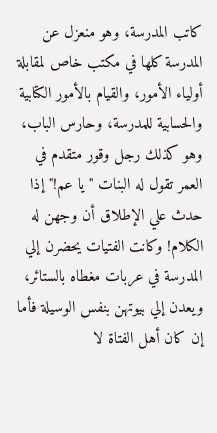كاتب المدرسة، وهو منعزل عن المدرسة كلها في مكتب خاص لمقابلة أولياء الأمور، والقيام بالأمور الكتابية والحسابية للمدرسة، وحارس الباب، وهو كذلك رجل وقور متقدم في العمر تقول له البنات " يا عم!" إذا حدث علي الإطلاق أن وجهن له الكلام! وكانت الفتيات يحضرن إلي المدرسة في عربات مغطاه بالستائر، ويعدن إلي بيوتهن بنفس الوسيلة فأما إن كان أهل الفتاة لا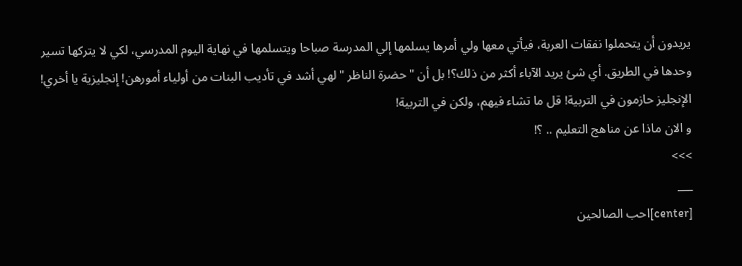يريدون أن يتحملوا نفقات العربة، فيأتي معها ولي أمرها يسلمها إلي المدرسة صباحا ويتسلمها في نهاية اليوم المدرسي، لكي لا يتركها تسير وحدها في الطريق. أي شئ يريد الآباء أكثر من ذلك؟! بل أن " حضرة الناظر " لهي أشد في تأديب البنات من أولياء أمورهن! إنجليزية يا أخري! الإنجليز حازمون في التربية! قل ما تشاء فيهم، ولكن في التربية!
و الان ماذا عن مناهج التعليم .. ؟!
>>>
___
[center]احب الصالحين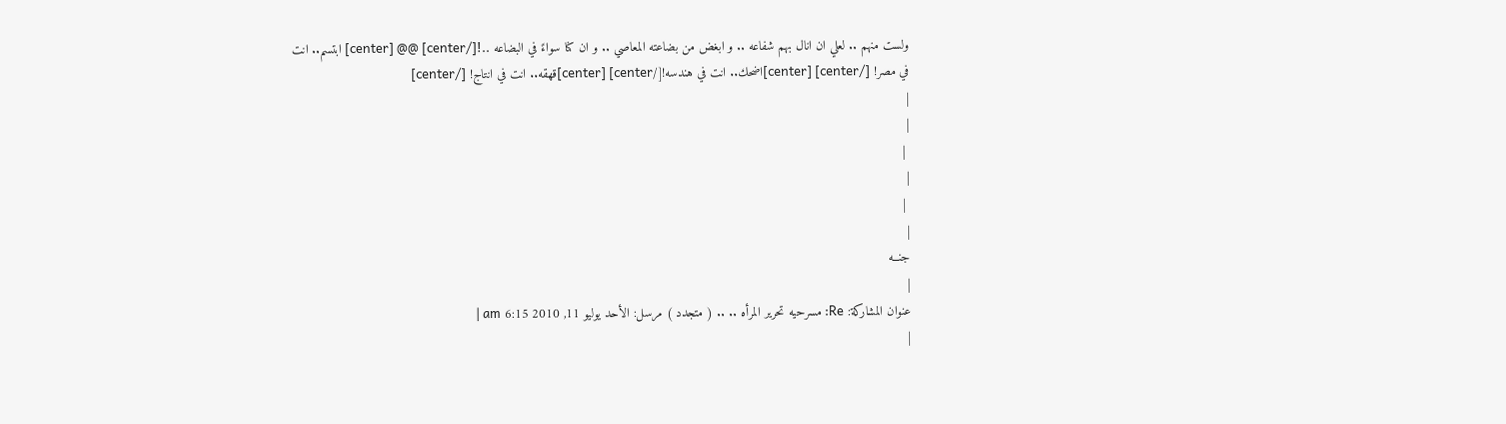ولست منهم .. لعلي ان انال بهم شفاعه .. و ابغض من بضاعته المعاصي .. و ان كنا سواءً في البضاعه ..![/center] @@ [center] ابتسم.. انت في مصر! [/center] [center]اضحك.. انت في هندسه![/center] [center]قهقه.. انت في انتاج! [/center]
|
|
 |
|
 |
|
جنــه
|
عنوان المشاركة: Re: مسرحيه تحرير المرأه .. .. ( متجدد ) مرسل: الأحد يوليو 11, 2010 6:15 am |
|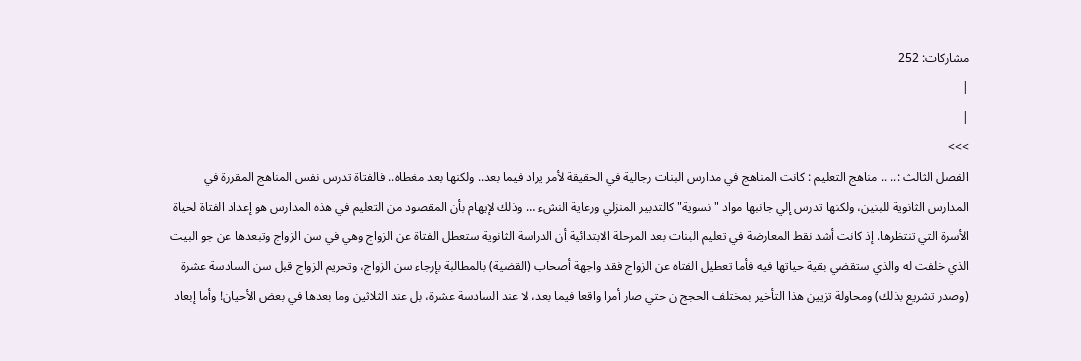مشاركات: 252
|
|
>>>
الفصل الثالث :.. .. مناهج التعليم : كانت المناهج في مدارس البنات رجالية في الحقيقة لأمر يراد فيما بعد.. ولكنها بعد مغطاه.. فالفتاة تدرس نفس المناهج المقررة في المدارس الثانوية للبنين، ولكنها تدرس إلي جانبها مواد " نسوية" كالتدبير المنزلي ورعاية النشء … وذلك لإيهام بأن المقصود من التعليم في هذه المدارس هو إعداد الفتاة لحياة الأسرة التي تنتظرها. إذ كانت أشد نقط المعارضة في تعليم البنات بعد المرحلة الابتدائية أن الدراسة الثانوية ستعطل الفتاة عن الزواج وهي في سن الزواج وتبعدها عن جو البيت الذي خلفت له والذي ستقضي بقية حياتها فيه فأما تعطيل الفتاه عن الزواج فقد واجهة أصحاب (القضية) بالمطالبة بإرجاء سن الزواج، وتحريم الزواج قبل سن السادسة عشرة (وصدر تشريع بذلك) ومحاولة تزيين هذا التأخير بمختلف الحجج ن حتي صار أمرا واقعا فيما بعد، لا عند السادسة عشرة، بل عند الثلاثين وما بعدها في بعض الأحيان! وأما إبعاد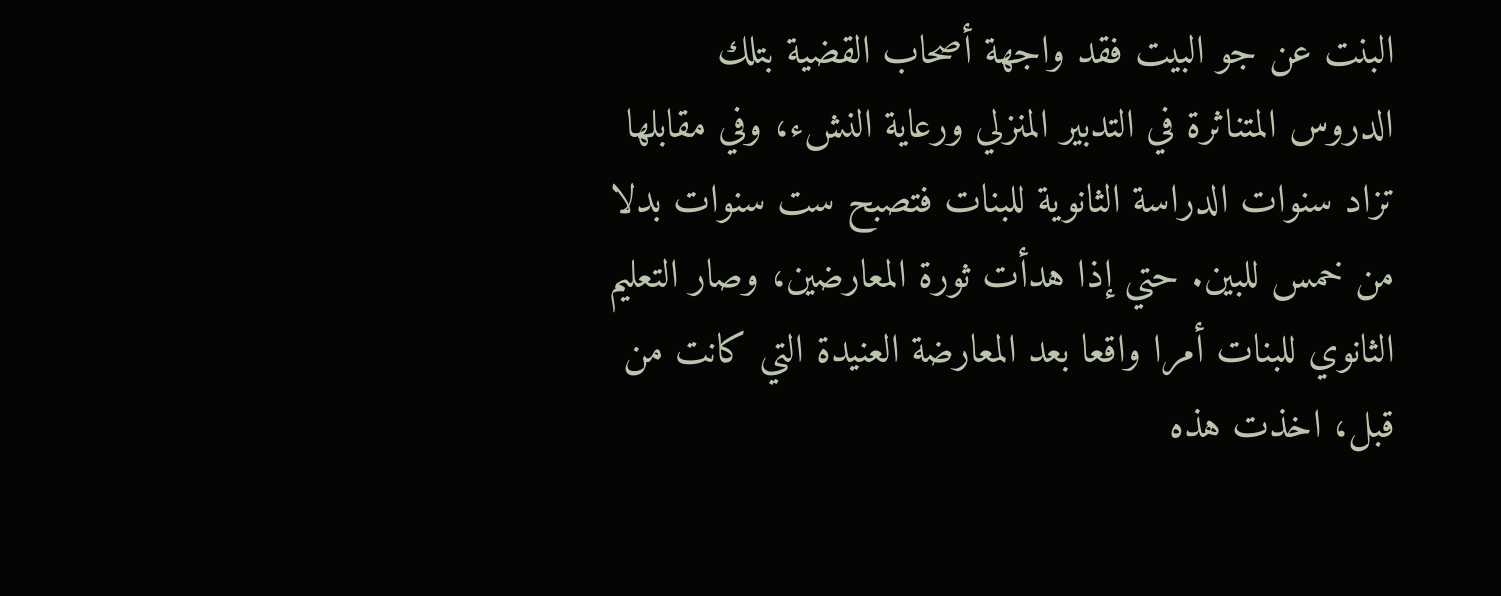البنت عن جو البيت فقد واجهة أصحاب القضية بتلك الدروس المتناثرة في التدبير المنزلي ورعاية النشء، وفي مقابلها تزاد سنوات الدراسة الثانوية للبنات فتصبح ست سنوات بدلا من خمس للبين. حتي إذا هدأت ثورة المعارضين، وصار التعليم الثانوي للبنات أمرا واقعا بعد المعارضة العنيدة التي كانت من قبل، اخذت هذه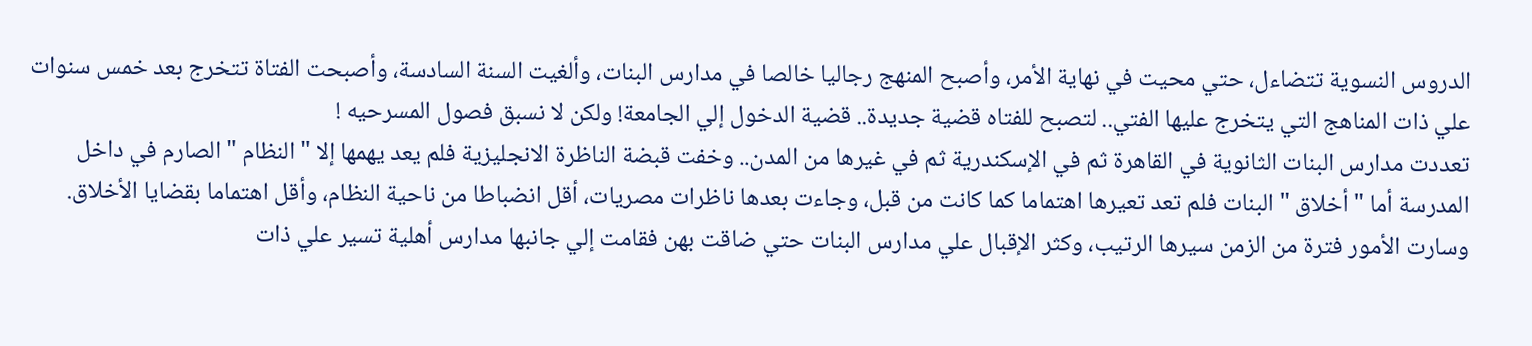الدروس النسوية تتضاءل، حتي محيت في نهاية الأمر، وأصبح المنهج رجاليا خالصا في مدارس البنات، وألغيت السنة السادسة، وأصبحت الفتاة تتخرج بعد خمس سنوات علي ذات المناهج التي يتخرج عليها الفتي.. لتصبح للفتاه قضية جديدة.. قضية الدخول إلي الجامعة! ولكن لا نسبق فصول المسرحيه !
تعددت مدارس البنات الثانوية في القاهرة ثم في الإسكندرية ثم في غيرها من المدن.. وخفت قبضة الناظرة الانجليزية فلم يعد يهمها إلا " النظام " الصارم في داخل المدرسة أما " أخلاق " البنات فلم تعد تعيرها اهتماما كما كانت من قبل، وجاءت بعدها ناظرات مصريات، أقل انضباطا من ناحية النظام، وأقل اهتماما بقضايا الأخلاق.
وسارت الأمور فترة من الزمن سيرها الرتيب، وكثر الإقبال علي مدارس البنات حتي ضاقت بهن فقامت إلي جانبها مدارس أهلية تسير علي ذات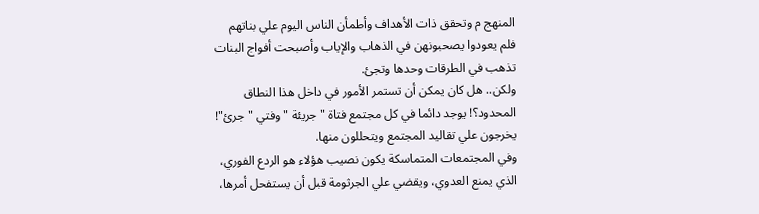المنهج م وتحقق ذات الأهداف وأطمأن الناس اليوم علي بناتهم فلم يعودوا يصحبونهن في الذهاب والإياب وأصبحت أفواج البنات تذهب في الطرقات وحدها وتجئ.
ولكن.. هل كان يمكن أن تستمر الأمور في داخل هذا النطاق المحدود؟! يوجد دائما في كل مجتمع فتاة " جريئة " وفتي "جرئ"! يخرجون علي تقاليد المجتمع ويتحللون منها.
وفي المجتمعات المتماسكة يكون نصيب هؤلاء هو الردع الفوري، الذي يمنع العدوي، ويقضي علي الجرثومة قبل أن يستفحل أمرها،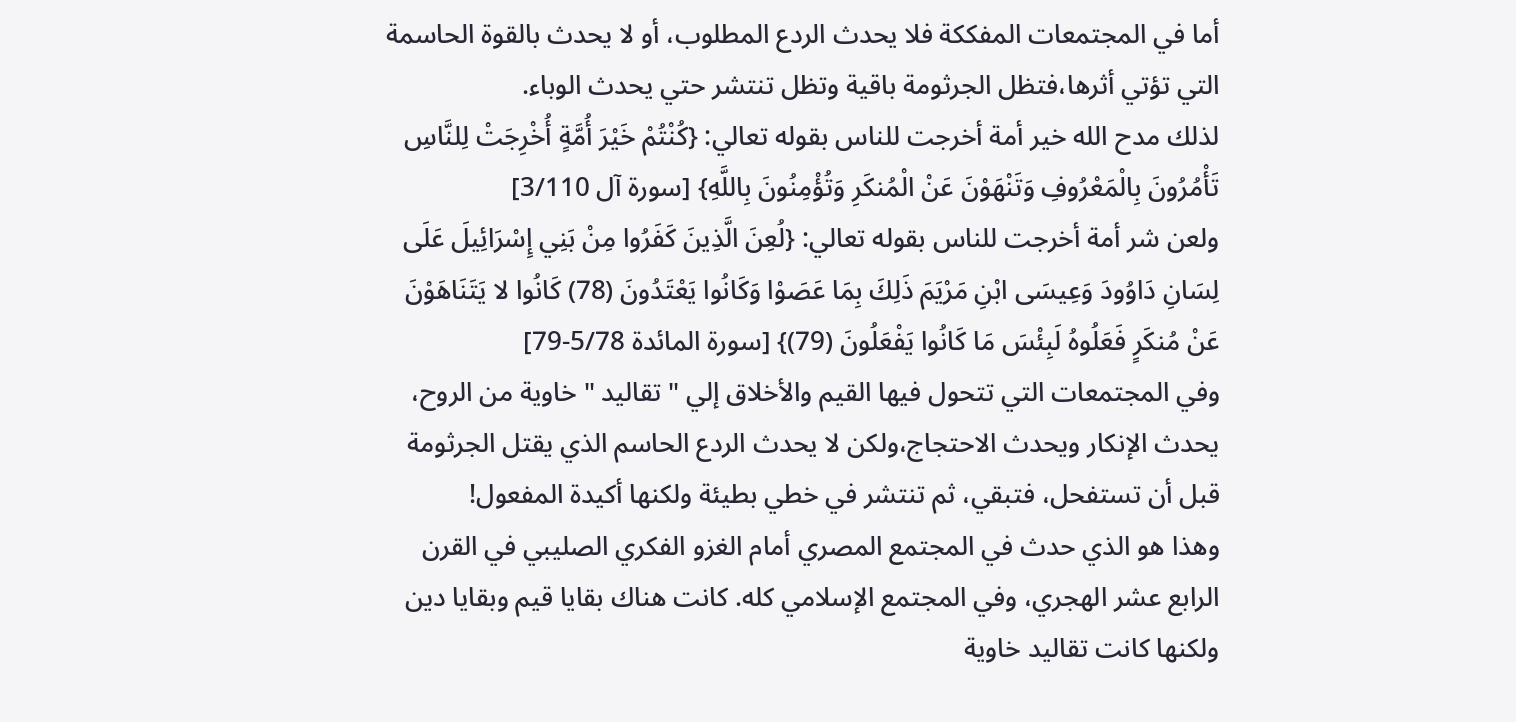أما في المجتمعات المفككة فلا يحدث الردع المطلوب، أو لا يحدث بالقوة الحاسمة التي تؤتي أثرها،فتظل الجرثومة باقية وتظل تنتشر حتي يحدث الوباء.
لذلك مدح الله خير أمة أخرجت للناس بقوله تعالي: {كُنْتُمْ خَيْرَ أُمَّةٍ أُخْرِجَتْ لِلنَّاسِ تَأْمُرُونَ بِالْمَعْرُوفِ وَتَنْهَوْنَ عَنْ الْمُنكَرِ وَتُؤْمِنُونَ بِاللَّهِ} [سورة آل 3/110]
ولعن شر أمة أخرجت للناس بقوله تعالي: {لُعِنَ الَّذِينَ كَفَرُوا مِنْ بَنِي إِسْرَائِيلَ عَلَى لِسَانِ دَاوُودَ وَعِيسَى ابْنِ مَرْيَمَ ذَلِكَ بِمَا عَصَوْا وَكَانُوا يَعْتَدُونَ (78) كَانُوا لا يَتَنَاهَوْنَ عَنْ مُنكَرٍ فَعَلُوهُ لَبِئْسَ مَا كَانُوا يَفْعَلُونَ (79)} [سورة المائدة 5/78-79]
وفي المجتمعات التي تتحول فيها القيم والأخلاق إلي " تقاليد " خاوية من الروح، يحدث الإنكار ويحدث الاحتجاج،ولكن لا يحدث الردع الحاسم الذي يقتل الجرثومة قبل أن تستفحل، فتبقي، ثم تنتشر في خطي بطيئة ولكنها أكيدة المفعول!
وهذا هو الذي حدث في المجتمع المصري أمام الغزو الفكري الصليبي في القرن الرابع عشر الهجري، وفي المجتمع الإسلامي كله. كانت هناك بقايا قيم وبقايا دين ولكنها كانت تقاليد خاوية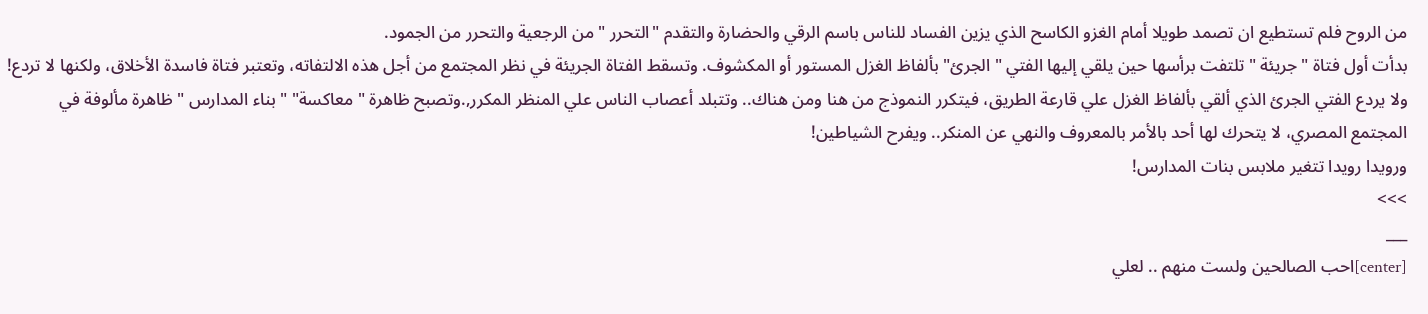من الروح فلم تستطيع ان تصمد طويلا أمام الغزو الكاسح الذي يزين الفساد للناس باسم الرقي والحضارة والتقدم "التحرر " من الرجعية والتحرر من الجمود.
بدأت أول فتاة " جريئة " تلتفت برأسها حين يلقي إليها الفتي " الجرئ" بألفاظ الغزل المستور أو المكشوف. وتسقط الفتاة الجريئة في نظر المجتمع من أجل هذه الالتفاته، وتعتبر فتاة فاسدة الأخلاق، ولكنها لا تردع! ولا يردع الفتي الجرئ الذي ألقي بألفاظ الغزل علي قارعة الطريق، فيتكرر النموذج من هنا ومن هناك.. وتتبلد أعصاب الناس علي المنظر المكرر,.وتصبح ظاهرة " معاكسة" " بناء المدارس " ظاهرة مألوفة في المجتمع المصري، لا يتحرك لها أحد بالأمر بالمعروف والنهي عن المنكر.. ويفرح الشياطين!
ورويدا رويدا تتغير ملابس بنات المدارس!
>>>
___
[center]احب الصالحين ولست منهم .. لعلي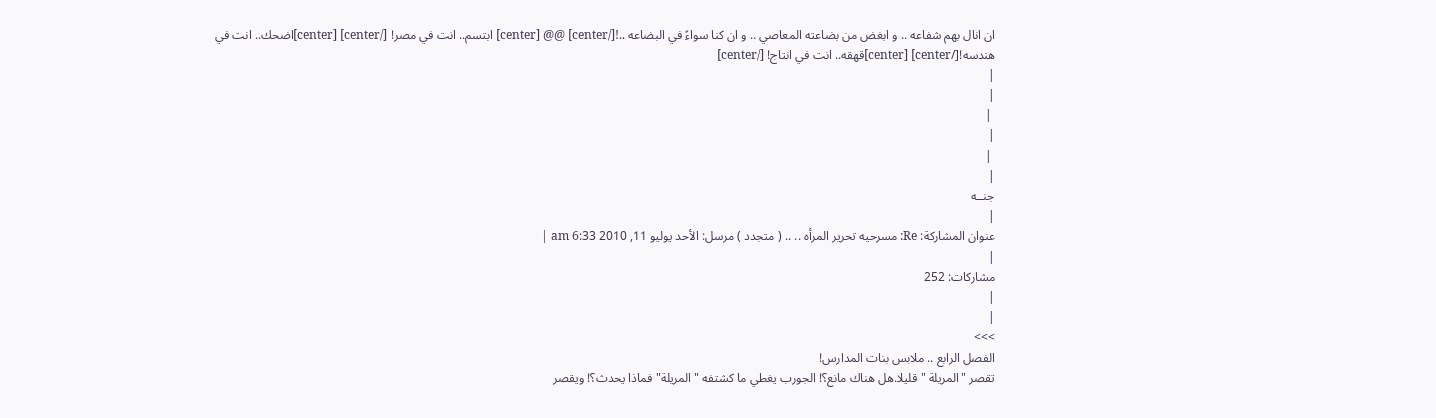ان انال بهم شفاعه .. و ابغض من بضاعته المعاصي .. و ان كنا سواءً في البضاعه ..![/center] @@ [center] ابتسم.. انت في مصر! [/center] [center]اضحك.. انت في هندسه![/center] [center]قهقه.. انت في انتاج! [/center]
|
|
 |
|
 |
|
جنــه
|
عنوان المشاركة: Re: مسرحيه تحرير المرأه .. .. ( متجدد ) مرسل: الأحد يوليو 11, 2010 6:33 am |
|
مشاركات: 252
|
|
>>>
الفصل الرابع .. ملابس بنات المدارس!
تقصر "المريلة " قليلا.هل هناك مانع؟! الجورب يغطي ما كشتفه " المريلة" فماذا يحدث؟! ويقصر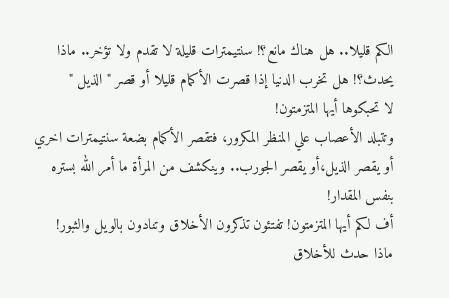الكم قليلا.. هل هناك مانع؟! سنتيمترات قليلة لا تقدم ولا تؤخر.. ماذا يحدث؟! هل تخرب الدنيا إذا قصرت الأكمام قليلا أو قصر " الذيل "
لا تحبكوها أيها المتزمتون!
وتتبلد الأعصاب علي المنظر المكرور، فتقصر الأكمام بضعة سنتيمترات اخري أو يقصر الذيل،أو يقصر الجورب.. وينكشف من المرأة ما أمر الله بستره بنفس المقدار!
أف لكم أيها المتزمتون! تفتئون تذكرون الأخلاق وتنادون بالويل والثبور!
ماذا حدث للأخلاق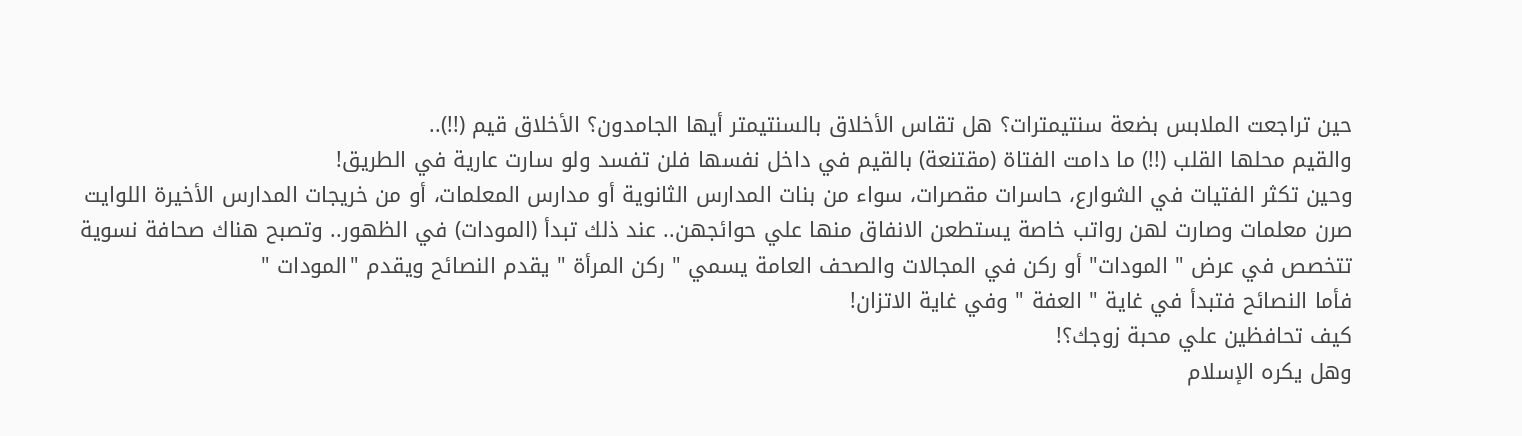حين تراجعت الملابس بضعة سنتيمترات؟ هل تقاس الأخلاق بالسنتيمتر أيها الجامدون؟ الأخلاق قيم (!!)..
والقيم محلها القلب (!!) ما دامت الفتاة (مقتنعة) بالقيم في داخل نفسها فلن تفسد ولو سارت عارية في الطريق!
وحين تكثر الفتيات في الشوارع، حاسرات مقصرات، سواء من بنات المدارس الثانوية أو مدارس المعلمات، أو من خريجات المدارس الأخيرة اللوايت صرن معلمات وصارت لهن رواتب خاصة يستطعن الانفاق منها علي حوائجهن.. عند ذلك تبدأ (المودات) في الظهور.. وتصبح هناك صحافة نسوية تتخصص في عرض " المودات" أو ركن في المجالات والصحف العامة يسمي " ركن المرأة " يقدم النصائح ويقدم "المودات "
فأما النصائح فتبدأ في غاية " العفة " وفي غاية الاتزان!
كيف تحافظين علي محبة زوجك؟!
وهل يكره الإسلام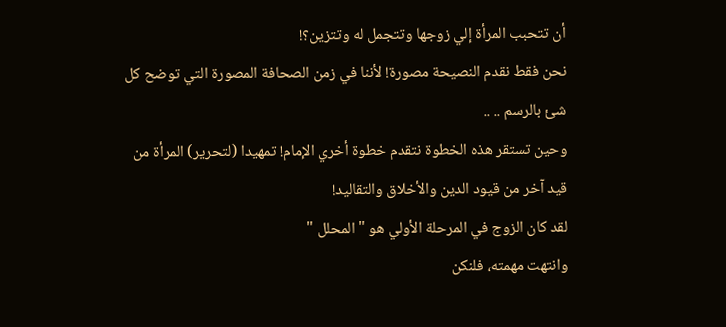أن تتحبب المرأة إلي زوجها وتتجمل له وتتزين؟!
نحن فقط نقدم النصيحة مصورة! لأننا في زمن الصحافة المصورة التي توضح كل شئ بالرسم .. ..
وحين تستقر هذه الخطوة نتقدم خطوة أخري الإمام! تمهيدا (لتحرير) المرأة من قيد آخر من قيود الدين والأخلاق والتقاليد!
لقد كان الزوج في المرحلة الأولي هو " المحلل "
وانتهت مهمته، فلنكن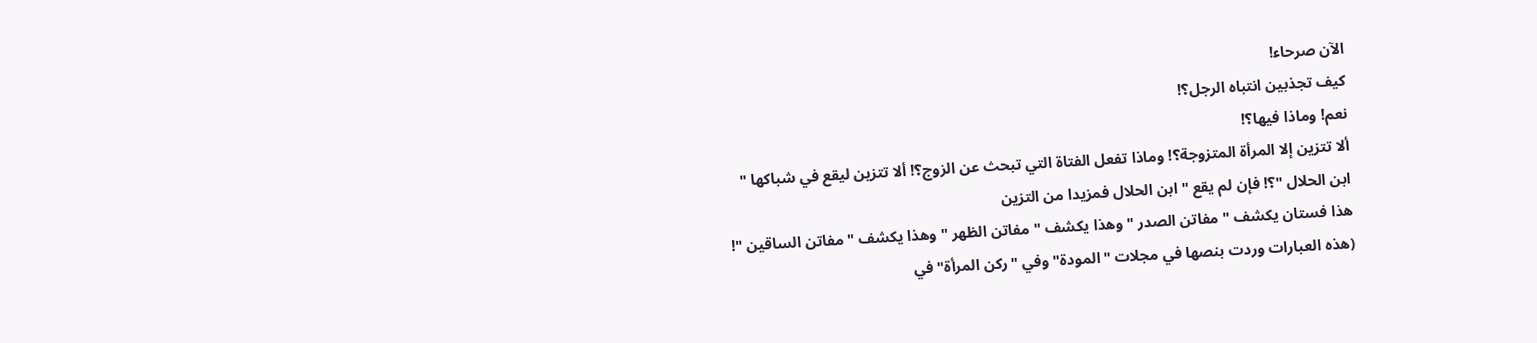الآن صرحاء!
كيف تجذبين انتباه الرجل؟!
نعم! وماذا فيها؟!
ألا تتزين إلا المرأة المتزوجة؟! وماذا تفعل الفتاة التي تبحث عن الزوج؟! ألا تتزين ليقع في شباكها " ابن الحلال "؟! فإن لم يقع " ابن الحلال فمزيدا من التزين
هذا فستان يكشف " مفاتن الصدر " وهذا يكشف " مفاتن الظهر " وهذا يكشف " مفاتن الساقين "!
(هذه العبارات وردت بنصها في مجلات "المودة" وفي "ركن المرأة" في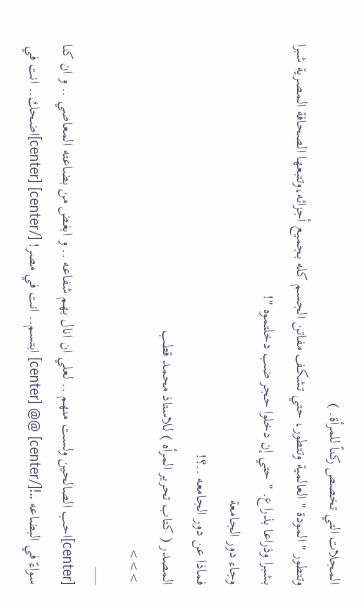المجلات التي تخصص ركناً للمرأة. )
وتتطور " المودة " العالمية وتتطور، حتي تشكف مفاتن الجسم كله بجميع أجزائه،وتتبعها الصحافة المصرية شبرا بشبرا وذراعا بذراع. " حتي إن دخلوا حجر ضب دخلتموه "!
وجاء دور الجامعة
فماذا عن دور الجامعه ..؟!
المصدر ( كتاب تحرير المرأه ) للاستاذ محمد قطب
>>>
___
[center]احب الصالحين ولست منهم .. لعلي ان انال بهم شفاعه .. و ابغض من بضاعته المعاصي .. و ان كنا سواءً في البضاعه ..![/center] @@ [center] ابتسم.. انت في مصر! [/center] [center]اضحك.. انت في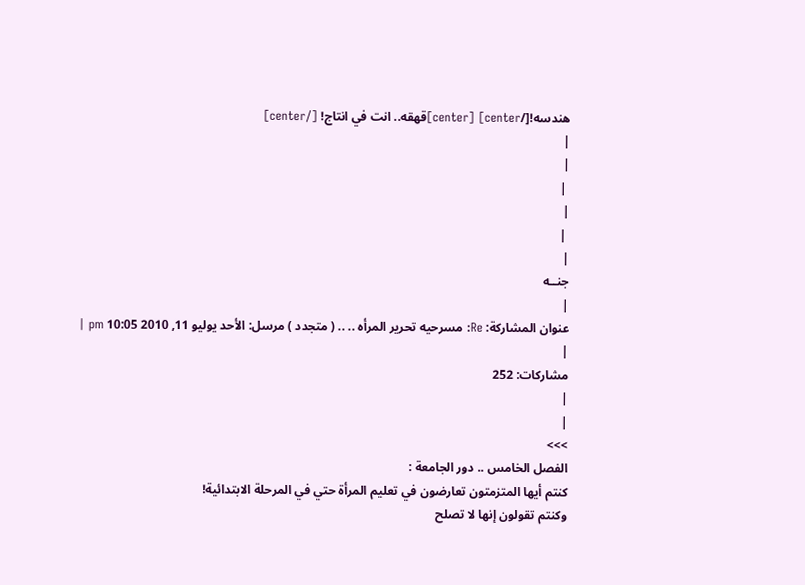هندسه![/center] [center]قهقه.. انت في انتاج! [/center]
|
|
 |
|
 |
|
جنــه
|
عنوان المشاركة: Re: مسرحيه تحرير المرأه .. .. ( متجدد ) مرسل: الأحد يوليو 11, 2010 10:05 pm |
|
مشاركات: 252
|
|
>>>
الفصل الخامس .. دور الجامعة :
كنتم أيها المتزمتون تعارضون في تعليم المرأة حتي في المرحلة الابتدائية!
وكنتم تقولون إنها لا تصلح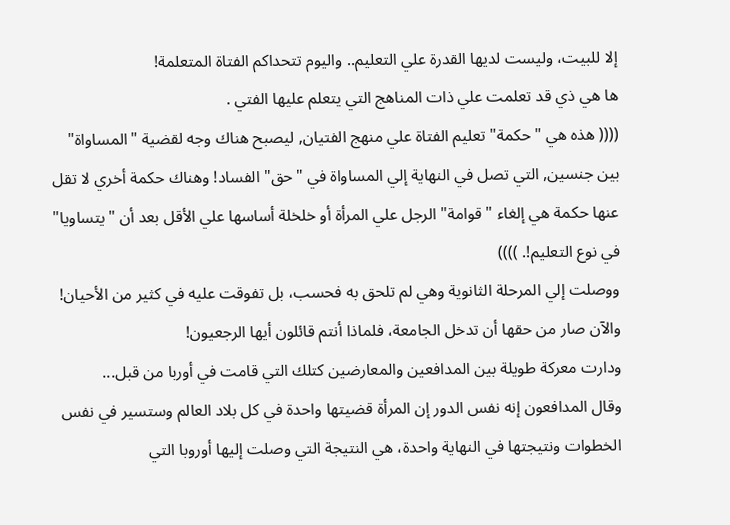إلا للبيت، وليست لديها القدرة علي التعليم.. واليوم تتحداكم الفتاة المتعلمة!
ها هي ذي قد تعلمت علي ذات المناهج التي يتعلم عليها الفتي .
(((( هذه هي "حكمة" تعليم الفتاة علي منهج الفتيان, ليصبح هناك وجه لقضية "المساواة" بين جنسين, التي تصل في النهاية إلي المساواة في "حق" الفساد! وهناك حكمة أخري لا تقل عنها حكمة هي إلغاء "قوامة" الرجل علي المرأة أو خلخلة أساسها علي الأقل بعد أن "يتساويا" في نوع التعليم!. ))))
ووصلت إلي المرحلة الثانوية وهي لم تلحق به فحسب، بل تفوقت عليه في كثير من الأحيان!
والآن صار من حقها أن تدخل الجامعة، فلماذا أنتم قائلون أيها الرجعيون!
ودارت معركة طويلة بين المدافعين والمعارضين كتلك التي قامت في أوربا من قبل...
وقال المدافعون إنه نفس الدور إن المرأة قضيتها واحدة في كل بلاد العالم وستسير في نفس الخطوات ونتيجتها في النهاية واحدة، هي النتيجة التي وصلت إليها أوروبا التي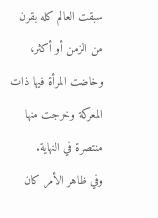سبقت العالم كله بقرن من الزمن أو أكثر، وخاضت المرأة فيها ذات المعركة وخرجت منها منتصرة في النهاية.
وفي ظاهر الأمر كان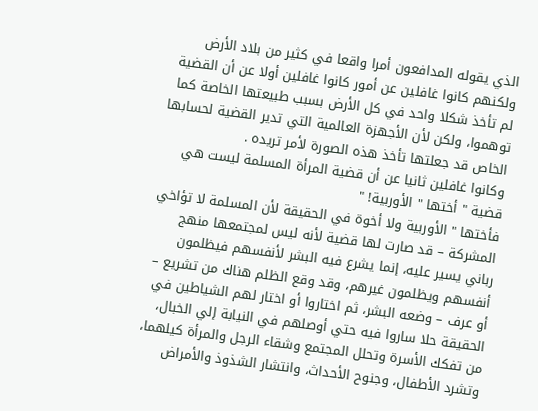الذي يقوله المدافعون أمرا واقعا في كثير من بلاد الأرض ولكنهم كانوا غافلين عن أمور كانوا غافلين أولا عن أن القضية لم تأخذ شكلا واحد في كل الأرض بسبب طبيعتها الخاصة كما توهموا، ولكن لأن الأجهزة العالمية التي تدير القضية لحسابها الخاص قد جعلتها تأخذ هذه الصورة لأمر تريده .
وكانوا غافلين ثانيا عن أن قضية المرأة المسلمة ليست هي قضية " أختها " الأوربية! "
فأختها " الأوربية ولا أخوة في الحقيقة لأن المسلمة لا تؤاخي المشركة – قد صارت لها قضية لأنه ليس لمجتمعها منهج رباني يسير عليه، إنما يشرع فيه البشر لأنفسهم فيظلمون أنفسهم ويظلمون غيرهم، وقد وقع الظلم هناك من تشريع – أو عرف – وضعه البشر، ثم اختاروا أو اختار لهم الشياطين في الحقيقة حلا ساروا فيه حتي أوصلهم في النيابة إلي الخبال، من تفكك الأسرة وتحلل المجتمع وشقاء الرجل والمرأة كيلهما، وتشرد الأطفال، وجنوح الأحداث، وانتشار الشذوذ والأمراض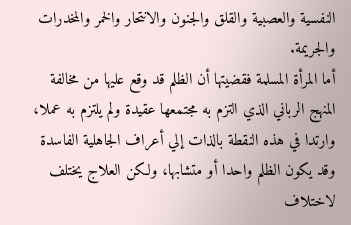النفسية والعصبية والقلق والجنون والانتحار والخمر والمخدرات والجريمة.
أما المرأة المسلمة فقضيتها أن الظلم قد وقع عليها من مخالفة المنهج الرباني الذي التزم به مجتمعها عقيدة ولم يلتزم به عملا، وارتدا في هذه النقطة بالذات إلي أعراف الجاهلية الفاسدة
وقد يكون الظلم واحدا أو متشابها، ولكن العلاج يختلف لاختلاف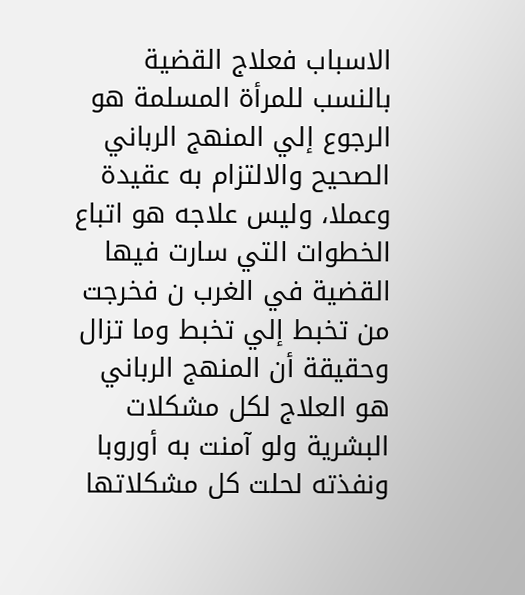الاسباب فعلاج القضية بالنسب للمرأة المسلمة هو الرجوع إلي المنهج الرباني الصحيح والالتزام به عقيدة وعملا، وليس علاجه هو اتباع الخطوات التي سارت فيها القضية في الغرب ن فخرجت من تخبط إلي تخبط وما تزال وحقيقة أن المنهج الرباني هو العلاج لكل مشكلات البشرية ولو آمنت به أوروبا ونفذته لحلت كل مشكلاتها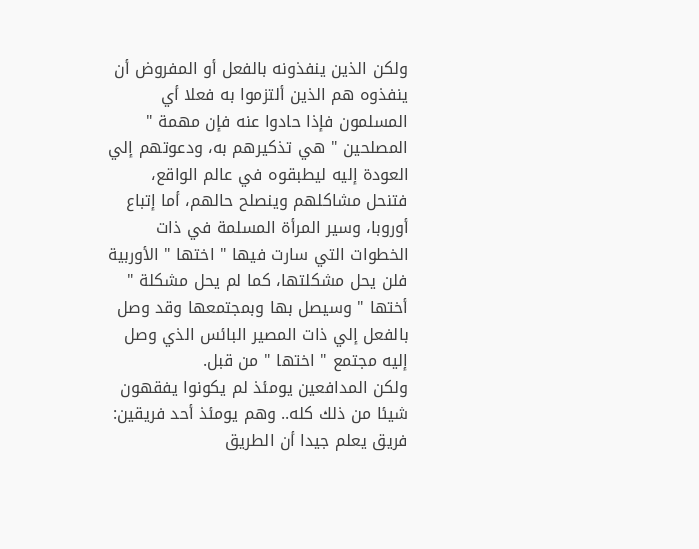ولكن الذين ينفذونه بالفعل أو المفروض أن ينفذوه هم الذين ألتزموا به فعلا أي المسلمون فإذا حادوا عنه فإن مهمة " المصلحين " هي تذكيرهم به، ودعوتهم إلي العودة إليه ليطبقوه في عالم الواقع، فتنحل مشاكلهم وينصلح حالهم، أما إتباع أوروبا، وسير المرأة المسلمة في ذات الخطوات التي سارت فيها " اختها " الأوربية فلن يحل مشكلتها، كما لم يحل مشكلة " أختها " وسيصل بها وبمجتمعها وقد وصل بالفعل إلي ذات المصير البائس الذي وصل إليه مجتمع " اختها " من قبل.
ولكن المدافعين يومئذ لم يكونوا يفقهون شيئا من ذلك كله.. وهم يومئذ أحد فريقين:
فريق يعلم جيدا أن الطريق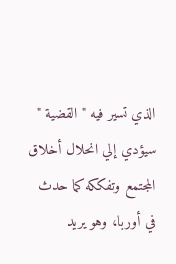الذي تسير فيه " القضية " سيؤدي إلي انحلال أخلاق المجتمع وتفككه كما حدث في أوربا، وهو يريد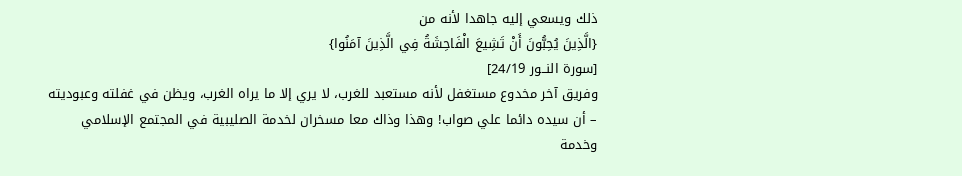ذلك ويسعي إليه جاهدا لأنه من
{الَّذِينَ يُحِبُّونَ أَنْ تَشِيعَ الْفَاحِشَةُ فِي الَّذِينَ آمَنُوا}
[سورة النــور 24/19]
وفريق آخر مخدوع مستغفل لأنه مستعبد للغرب، لا يري إلا ما يراه الغرب، ويظن في غفلته وعبوديته – أن سيده دائما علي صواب! وهذا وذاك معا مسخران لخدمة الصليبية في المجتمع الإسلامي وخدمة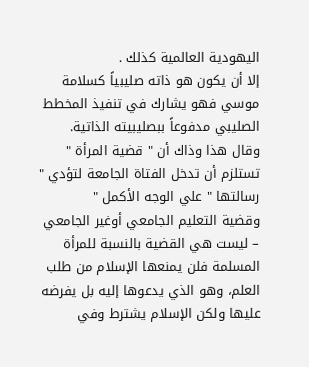اليهودية العالمية كذلك .
إلا أن يكون هو ذاته صليبياً كسلامة موسي فهو يشارك في تنفيذ المخطط الصليبي مدفوعاً ببصليبيته الذاتية.
وقال هذا وذاك أن " قضية المرأة " تستلزم أن تدخل الفتاة الجامعة لتؤدي " رسالتها " علي الوجه الأكمل "
وقضية التعليم الجامعي أوغير الجامعي – ليست هي القضية بالنسبة للمرأة المسلمة فلن يمنعها الإسلام من طلب العلم، وهو الذي يدعوها إليه بل يفرضه عليها ولكن الإسلام يشترط وفي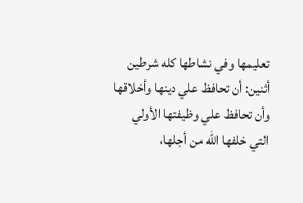تعليمها وفي نشاطها كله شرطين أثنين: أن تحافظ علي دينها وأخلاقها وأن تحافظ علي وظيفتها الأولي التي خلفها الله من أجلها،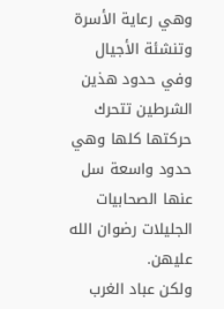وهي رعاية الأسرة وتنشئة الأجيال وفي حدود هذين الشرطين تتحرك حركتها كلها وهي حدود واسعة سل عنها الصحابيات الجليلات رضوان الله عليهن.
ولكن عباد الغرب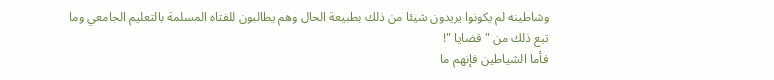وشاطينه لم يكونوا يريدون شيئا من ذلك بطبيعة الحال وهم يطالبون للفتاه المسلمة بالتعليم الجامعي وما تبع ذلك من " قضايا "!
فأما الشياطين فإنهم ما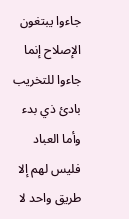جاءوا يبتغون الإصلاح إنما جاءوا للتخريب بادئ ذي بدء وأما العباد فليس لهم إلا طريق واحد لا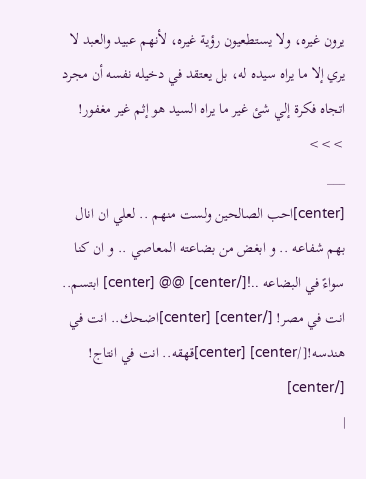يرون غيره، ولا يستطعيون رؤية غيره، لأنهم عبيد والعبد لا يري إلا ما يراه سيده له، بل يعتقد في دخيله نفسه أن مجرد اتجاه فكرة إلي شئ غير ما يراه السيد هو إثم غير مغفور!
>>>
___
[center]احب الصالحين ولست منهم .. لعلي ان انال بهم شفاعه .. و ابغض من بضاعته المعاصي .. و ان كنا سواءً في البضاعه ..![/center] @@ [center] ابتسم.. انت في مصر! [/center] [center]اضحك.. انت في هندسه![/center] [center]قهقه.. انت في انتاج! [/center]
|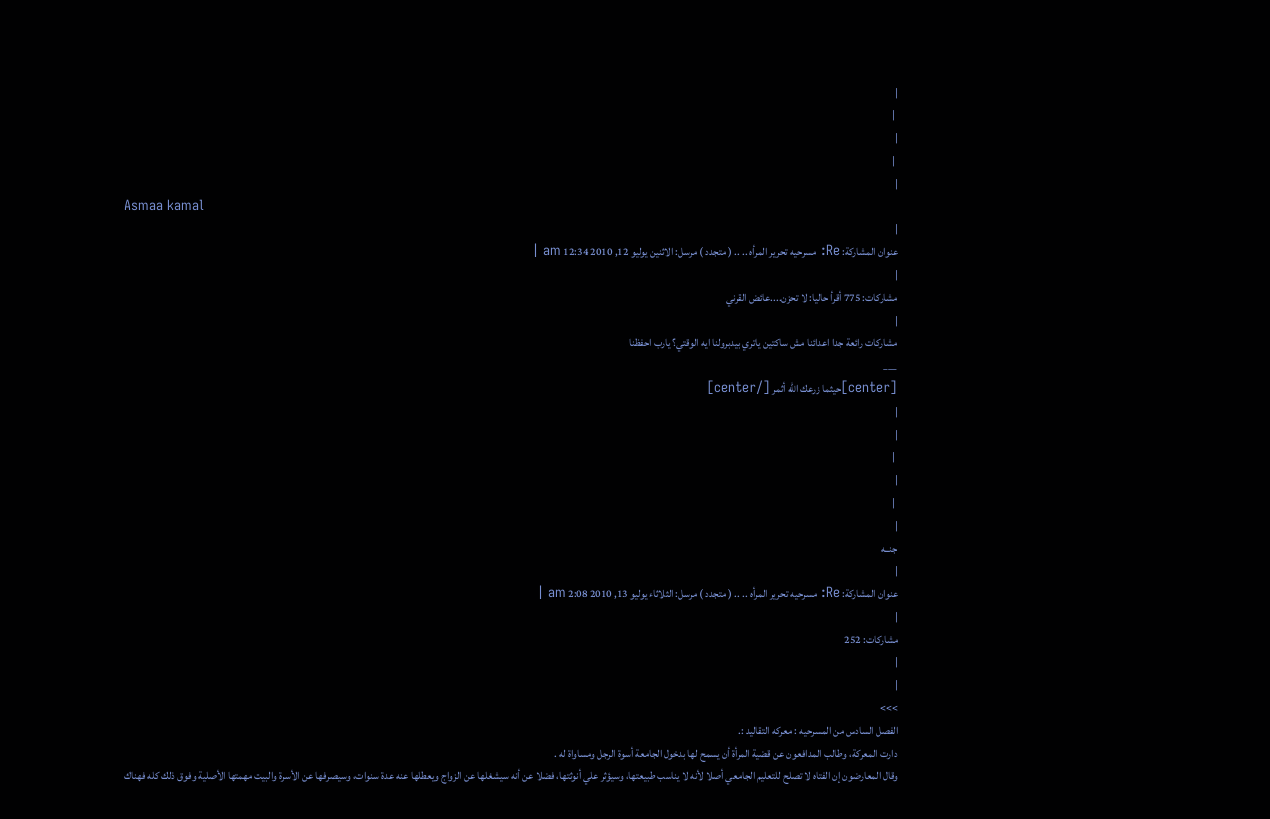|
 |
|
 |
|
Asmaa kamal
|
عنوان المشاركة: Re: مسرحيه تحرير المرأه .. .. ( متجدد ) مرسل: الاثنين يوليو 12, 2010 12:34 am |
|
مشاركات: 775 أقرأ حاليا: لا تحزن....عائض القرني
|
مشاركات رائعة جدا اعدائنا مش ساكتين ياتري بيدبرولنا ايه الوقتي؟ يارب احفظنا
___
[center]حيثما زرعك الله أثمر [/center]
|
|
 |
|
 |
|
جنــه
|
عنوان المشاركة: Re: مسرحيه تحرير المرأه .. .. ( متجدد ) مرسل: الثلاثاء يوليو 13, 2010 2:08 am |
|
مشاركات: 252
|
|
>>>
الفصل السادس من المسرحيه : معركه التقاليد :.
دارت المعركة، وطالب المدافعون عن قضية المرأة أن يسمح لها بدخول الجامعة أسوة الرجل ومساواة له .
وقال المعارضون إن الفتاه لا تصلح للتعليم الجامعي أصلا لأنه لا يناسب طبيعتها، وسيؤثر علي أنوثتها، فضلا عن أنه سيشغلها عن الزواج ويعطلها عنه عدة سنوات، وسيصرفها عن الأسرة والبيت مهمتها الأصلية وفوق ذلك كله فهناك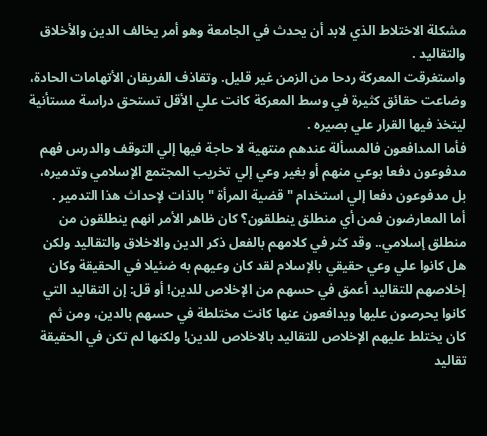مشكلة الاختلاط الذي لابد أن يحدث في الجامعة وهو أمر يخالف الدين والأخلاق والتقاليد .
واستغرقت المعركة ردحا من الزمن غير قليل. وتقاذف الفريقان الأتهامات الحادة، وضاعت حقائق كثيرة في وسط المعركة كانت علي الأقل تستحق دراسة مستأنية ليتخذ فيها القرار علي بصيره .
فأما المدافعون فالمسألة عندهم منتهية لا حاجة فيها إلي التوقف والدرس فهم مدفوعون دفعا بوعي منهم أو بغير وعي إلي تخريب المجتمع الإسلامي وتدميره، بل مدفوعون دفعا إلي استخدام " قضية المرأة " بالذات لإحداث هذا التدمير .
أما المعارضون فمن أي منطلق ينطلقون؟ كان ظاهر الأمر انهم ينطلقون من منطلق إسلامي.. وقد كثر في كلامهم بالفعل ذكر الدين والاخلاق والتقاليد ولكن هل كانوا علي وعي حقيقي بالإسلام لقد كان وعيهم به ضئيلا في الحقيقة وكان إخلاصهم للتقاليد أعمق في حسهم من الإخلاص للدين! أو قل: إن التقاليد التي كانوا يحرصون عليها ويدافعون عنها كانت مختلطة في حسهم بالدين، ومن ثم كان يختلط عليهم الإخلاص للتقاليد بالاخلاص للدين! ولكنها لم تكن في الحقيقة تقاليد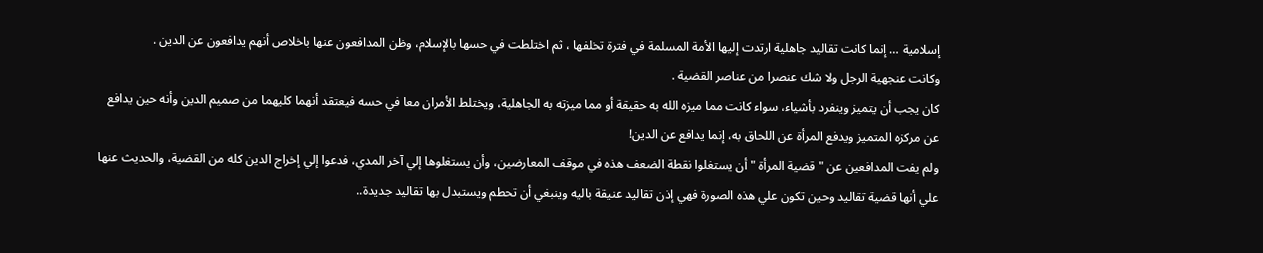إسلامية … إنما كانت تقاليد جاهلية ارتدت إليها الأمة المسلمة في فترة تخلفها ، ثم اختلطت في حسها بالإسلام، وظن المدافعون عنها باخلاص أنهم يدافعون عن الدين .
وكانت عنجهية الرجل ولا شك عنصرا من عناصر القضية .
كان يجب أن يتميز وينفرد بأشياء، سواء كانت مما ميزه الله به حقيقة أو مما ميزته به الجاهلية، ويختلط الأمران معا في حسه فيعتقد أنهما كليهما من صميم الدين وأنه حين يدافع عن مركزه المتميز ويدفع المرأة عن اللحاق به، إنما يدافع عن الدين!
ولم يفت المدافعين عن " قضية المرأة " أن يستغلوا نقطة الضعف هذه في موقف المعارضين، وأن يستغلوها إلي آخر المدي، فدعوا إلي إخراج الدين كله من القضية، والحديث عنها علي أنها قضية تقاليد وحين تكون علي هذه الصورة فهي إذن تقاليد عنيقة باليه وينبغي أن تحطم ويستبدل بها تقاليد جديدة..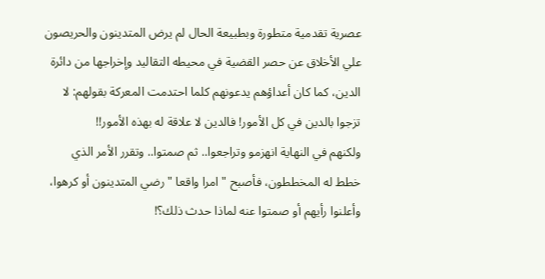عصرية تقدمية متطورة وبطبيعة الحال لم يرض المتدينون والحريصون علي الأخلاق عن حصر القضية في محيطه التقاليد وإخراجها من دائرة الدين، كما كان أعداؤهم يدعونهم كلما احتدمت المعركة بقولهم: لا تزجوا بالدين في كل الأمور! فالدين لا علاقة له بهذه الأمور!!
ولكنهم في النهاية انهزمو وتراجعوا.. ثم صمتوا.. وتقرر الأمر الذي خطط له المخططون، فأصبح " امرا واقعا " رضي المتدينون أو كرهوا، وأعلنوا رأيهم أو صمتوا عنه لماذا حدث ذلك؟!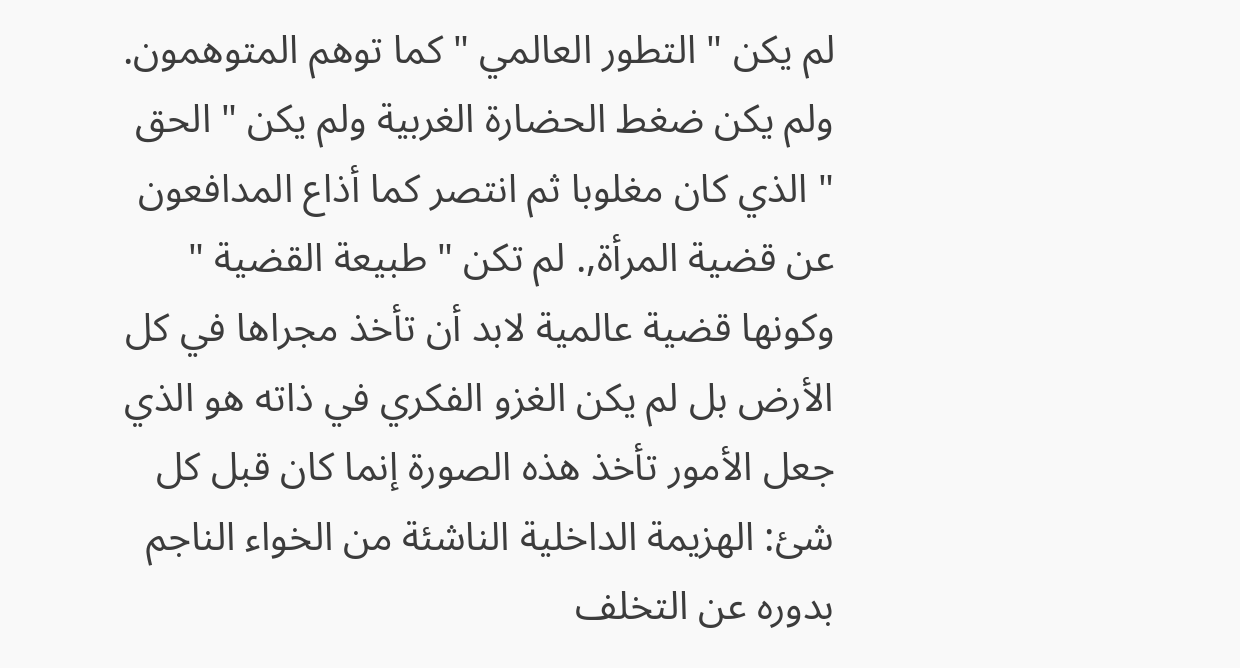لم يكن " التطور العالمي " كما توهم المتوهمون. ولم يكن ضغط الحضارة الغربية ولم يكن " الحق " الذي كان مغلوبا ثم انتصر كما أذاع المدافعون عن قضية المرأة,. لم تكن " طبيعة القضية " وكونها قضية عالمية لابد أن تأخذ مجراها في كل الأرض بل لم يكن الغزو الفكري في ذاته هو الذي جعل الأمور تأخذ هذه الصورة إنما كان قبل كل شئ: الهزيمة الداخلية الناشئة من الخواء الناجم بدوره عن التخلف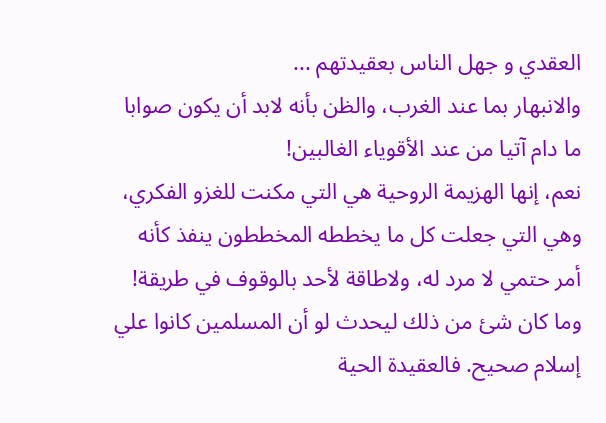العقدي و جهل الناس بعقيدتهم ...
والانبهار بما عند الغرب، والظن بأنه لابد أن يكون صوابا ما دام آتيا من عند الأقوياء الغالبين!
نعم، إنها الهزيمة الروحية هي التي مكنت للغزو الفكري، وهي التي جعلت كل ما يخططه المخططون ينفذ كأنه أمر حتمي لا مرد له، ولاطاقة لأحد بالوقوف في طريقة! وما كان شئ من ذلك ليحدث لو أن المسلمين كانوا علي إسلام صحيح. فالعقيدة الحية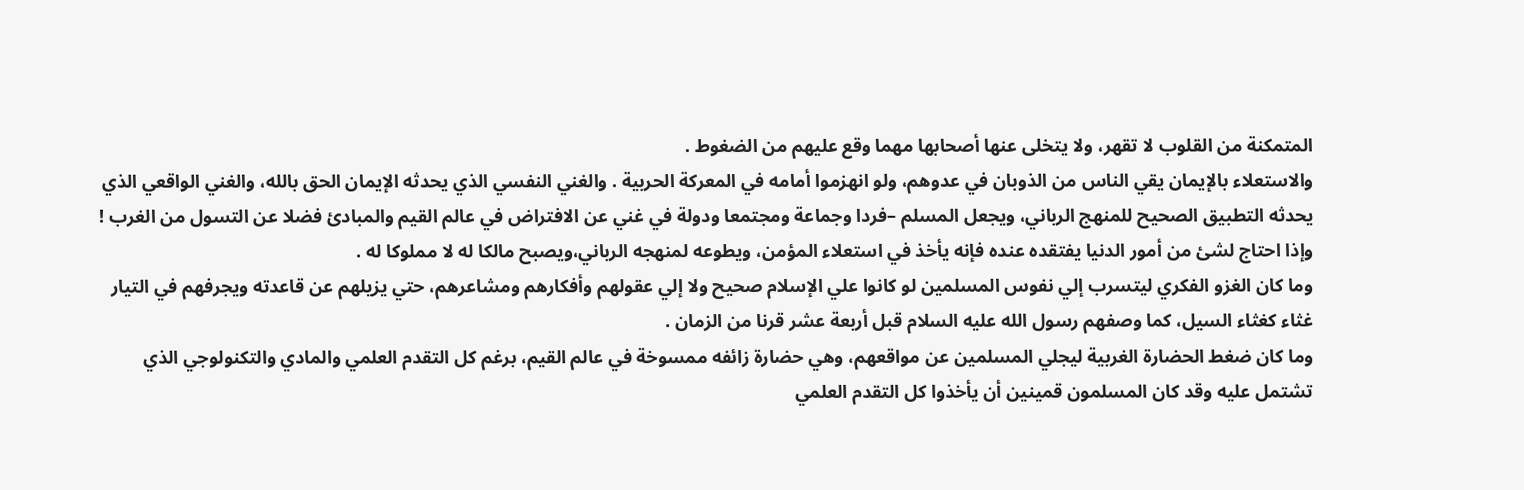المتمكنة من القلوب لا تقهر، ولا يتخلى عنها أصحابها مهما وقع عليهم من الضغوط .
والاستعلاء بالإيمان يقي الناس من الذوبان في عدوهم، ولو انهزموا أمامه في المعركة الحربية . والغني النفسي الذي يحدثه الإيمان الحق بالله، والغني الواقعي الذي يحدثه التطبيق الصحيح للمنهج الرباني، ويجعل المسلم –فردا وجماعة ومجتمعا ودولة في غني عن الافتراض في عالم القيم والمبادئ فضلا عن التسول من الغرب !
وإذا احتاج لشئ من أمور الدنيا يفتقده عنده فإنه يأخذ في استعلاء المؤمن، ويطوعه لمنهجه الرباني،ويصبح مالكا له لا مملوكا له .
وما كان الغزو الفكري ليتسرب إلي نفوس المسلمين لو كانوا علي الإسلام صحيح ولا إلي عقولهم وأفكارهم ومشاعرهم، حتي يزيلهم عن قاعدته ويجرفهم في التيار غثاء كغثاء السيل، كما وصفهم رسول الله عليه السلام قبل أربعة عشر قرنا من الزمان .
وما كان ضغط الحضارة الغربية ليجلي المسلمين عن مواقعهم، وهي حضارة زائفه ممسوخة في عالم القيم، برغم كل التقدم العلمي والمادي والتكنولوجي الذي تشتمل عليه وقد كان المسلمون قمينين أن يأخذوا كل التقدم العلمي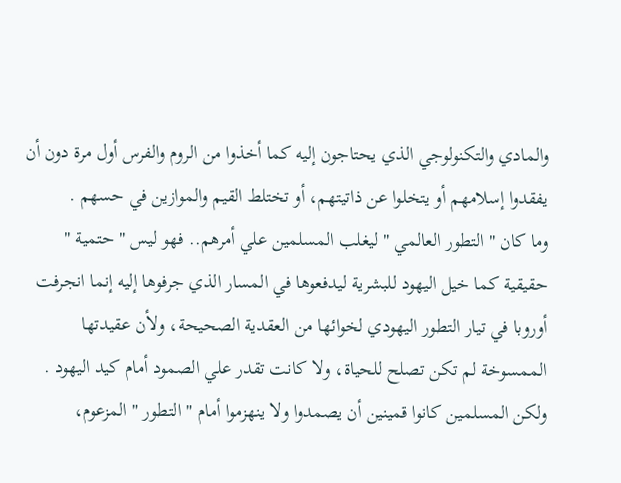والمادي والتكنولوجي الذي يحتاجون إليه كما أخذوا من الروم والفرس أول مرة دون أن يفقدوا إسلامهم أو يتخلوا عن ذاتيتهم، أو تختلط القيم والموازين في حسهم .
وما كان " التطور العالمي " ليغلب المسلمين علي أمرهم.. فهو ليس " حتمية " حقيقية كما خيل اليهود للبشرية ليدفعوها في المسار الذي جرفوها إليه إنما انجرفت أوروبا في تيار التطور اليهودي لخوائها من العقدية الصحيحة، ولأن عقيدتها الممسوخة لم تكن تصلح للحياة، ولا كانت تقدر علي الصمود أمام كيد اليهود .
ولكن المسلمين كانوا قمينين أن يصمدوا ولا ينهزموا أمام " التطور " المزعوم،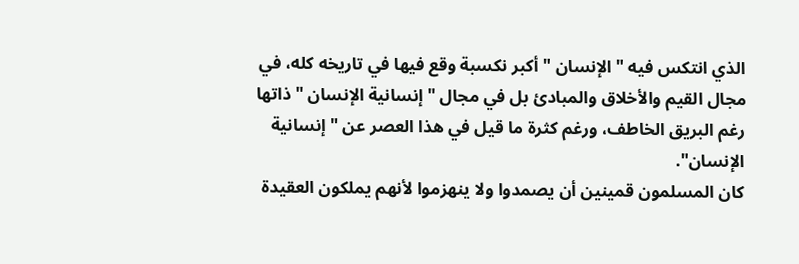الذي انتكس فيه " الإنسان " أكبر نكسبة وقع فيها في تاريخه كله، في مجال القيم والأخلاق والمبادئ بل في مجال " إنسانية الإنسان " ذاتها رغم البريق الخاطف، ورغم كثرة ما قيل في هذا العصر عن " إنسانية الإنسان".
كان المسلمون قمينين أن يصمدوا ولا ينهزموا لأنهم يملكون العقيدة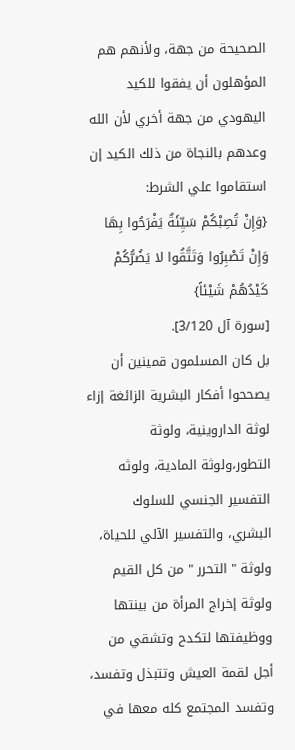الصحيحة من جهة، ولأنهم هم المؤهلون أن يفقوا للكيد اليهودي من جهة أخري لأن الله وعدهم بالنجاة من ذلك الكيد إن استقاموا علي الشرط:
{وَإِنْ تُصِبْكُمْ سَيِّئَةٌ يَفْرَحُوا بِهَا وَإِنْ تَصْبِرُوا وَتَتَّقُوا لا يَضُرُّكُمْ كَيْدُهُمْ شَيْئاً}
[سورة آل 3/120].
بل كان المسلمون قمينين أن يصححوا أفكار البشرية الزائغة إزاء لوثة الداروينية، ولوثة التطور،ولوثة المادية، ولوثه التفسير الجنسي للسلوك البشري، والتفسير الآلي للحياة، ولوثة " التحرر " من كل القيم ولوثة إخراج المرأة من بينتها ووظيفتها لتكدح وتشقي من أجل لقمة العيش وتتبذل وتفسد، وتفسد المجتمع كله معها في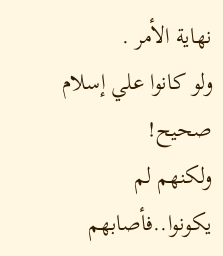نهاية الأمر .
ولو كانوا علي إسلام صحيح!
ولكنهم لم يكونوا..فأصابهم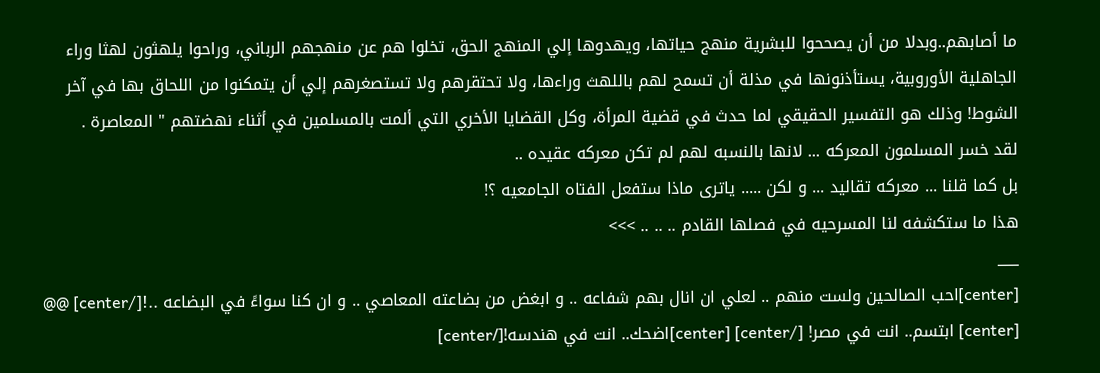ما أصابهم..وبدلا من أن يصححوا للبشرية منهج حياتها، ويهدوها إلي المنهج الحق، تخلوا هم عن منهجهم الرباني، وراحوا يلهثون لهثا وراء الجاهلية الأوروبية، يستأذنونها في مذلة أن تسمح لهم باللهث وراءها، ولا تحتقرهم ولا تستصغرهم إلي أن يتمكنوا من اللحاق بها في آخر الشوط! وذلك هو التفسير الحقيقي لما حدث في قضية المرأة، وكل القضايا الأخري التي ألمت بالمسلمين في أثناء نهضتهم " المعاصرة .
لقد خسر المسلمون المعركه ... لانها بالنسبه لهم لم تكن معركه عقيده ..
بل كما قلنا ... معركه تقاليد ... و لكن ..... ياترى ماذا ستفعل الفتاه الجامعيه ؟!
هذا ما ستكشفه لنا المسرحيه في فصلها القادم .. .. .. >>>
___
[center]احب الصالحين ولست منهم .. لعلي ان انال بهم شفاعه .. و ابغض من بضاعته المعاصي .. و ان كنا سواءً في البضاعه ..![/center] @@ [center] ابتسم.. انت في مصر! [/center] [center]اضحك.. انت في هندسه![/center]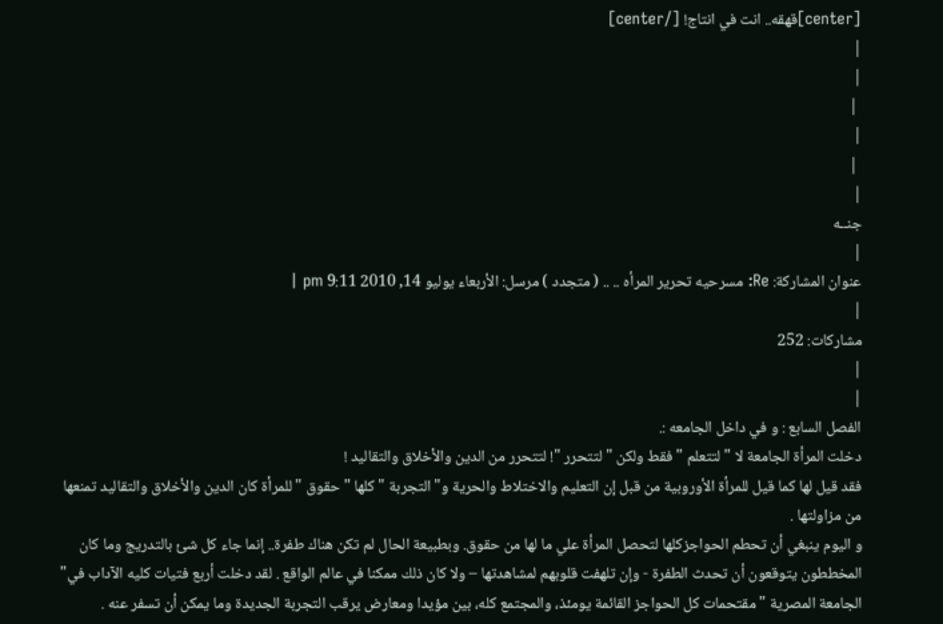[center]قهقه.. انت في انتاج! [/center]
|
|
 |
|
 |
|
جنــه
|
عنوان المشاركة: Re: مسرحيه تحرير المرأه .. .. ( متجدد ) مرسل: الأربعاء يوليو 14, 2010 9:11 pm |
|
مشاركات: 252
|
|
الفصل السابع : و في داخل الجامعه :.
دخلت المرأة الجامعة لا " لتتعلم " فقط ولكن " لتتحرر "! لتتحرر من الدين والأخلاق والتقاليد !
فقد قيل لها كما قيل للمرأة الأوروبية من قبل إن التعليم والاختلاط والحرية و" التجربة " كلها " حقوق " للمرأة كان الدين والأخلاق والتقاليد تمنعها من مزاولتها .
و اليوم ينبغي أن تحطم الحواجزكلها لتحصل المرأة علي ما لها من حقوق. وبطبيعة الحال لم تكن هناك طفرة.. إنما جاء كل شئ بالتدريج وما كان المخططون يتوقعون أن تحدث الطفرة - وإن تلهفت قلوبهم لمشاهدتها – ولا كان ذلك ممكنا في عالم الواقع . لقد دخلت أربع فتيات كليه الآداب في" الجامعة المصرية " مقتحمات كل الحواجز القائمة يومئذ، والمجتمع كله، بين مؤيدا ومعارض يرقب التجربة الجديدة وما يمكن أن تسفر عنه .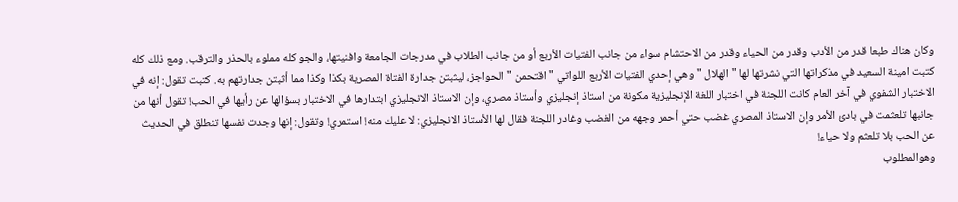وكان هناك طبعا قدر من الأدب وقدر من الحياء وقدر من الاحتشام سواء من جانب الفتيات الأربع أو من جانب الطلاب في مدرجات الجامعة وافنيتها، والجو كله مملوء بالحذر والترقب. ومع ذلك كله كتبت امينة السعيد في مذكراتها التي نشرتها لها " الهلال " وهي إحدي الفتيات الأربع اللواتي " اقتحمن " الحواجز، ليثبتن جدارة الفتاة المصرية بكذا وكذا مما أثبتن جدارتهم به. كتبت تقول: إنه في الاختبار الشفوي في آخر العام كانت اللجنة في اختبار اللغة الإنجليزية مكونة من استاذ إنجليزي وأستاذ مصري، وإن الاستاذ الانجليزي ابتدارها في الاختبار بسؤالها عن رأيها في الحب! تقول أنها من جانبها تلعثمت في بادئ الأمر وإن الاستاذ المصري غضب حتي أحمر وجهه من الغضب وغادر اللجنة فقال لها الأستاذ الانجليزي: لا عليك منه! استمري! وتقول: إنها وجدت نفسها تنطلق في الحديث عن الحب بلا تلعثم ولا حياء!
وهوالمطلوب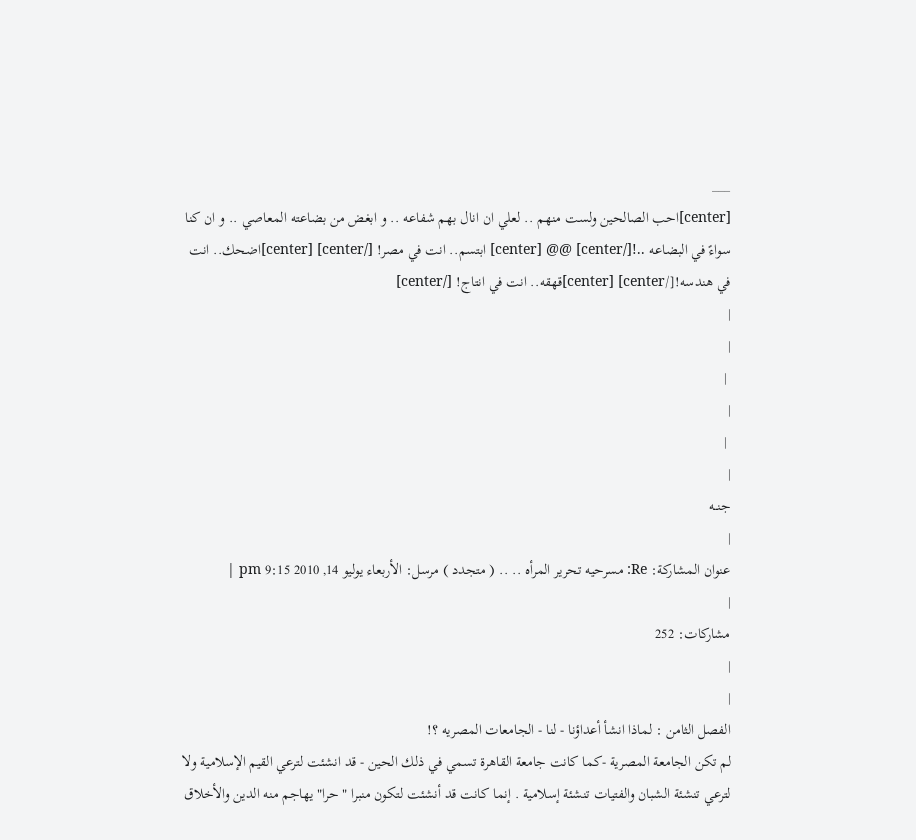___
[center]احب الصالحين ولست منهم .. لعلي ان انال بهم شفاعه .. و ابغض من بضاعته المعاصي .. و ان كنا سواءً في البضاعه ..![/center] @@ [center] ابتسم.. انت في مصر! [/center] [center]اضحك.. انت في هندسه![/center] [center]قهقه.. انت في انتاج! [/center]
|
|
 |
|
 |
|
جنــه
|
عنوان المشاركة: Re: مسرحيه تحرير المرأه .. .. ( متجدد ) مرسل: الأربعاء يوليو 14, 2010 9:15 pm |
|
مشاركات: 252
|
|
الفصل الثامن : لماذا انشأ أعداؤنا - لنا - الجامعات المصريه ؟!
لم تكن الجامعة المصرية -كما كانت جامعة القاهرة تسمي في ذلك الحين - قد انشئت لترعي القيم الإسلامية ولا لترعي تنشئة الشبان والفتيات تنشئة إسلامية . إنما كانت قد أنشئت لتكون منبرا " حرا" يهاجم منه الدين والأخلاق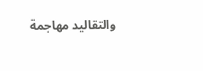والتقاليد مهاجمة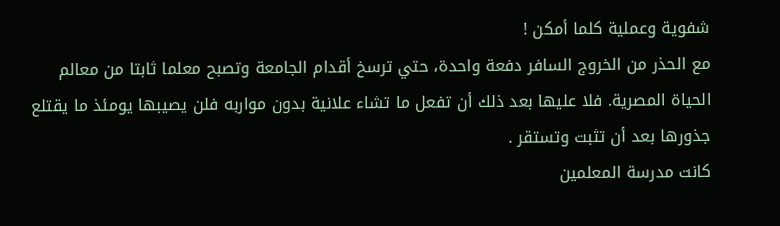شفوية وعملية كلما أمكن !
مع الحذر من الخروج السافر دفعة واحدة، حتي ترسخ أقدام الجامعة وتصبح معلما ثابتا من معالم الحياة المصرية. فلا عليها بعد ذلك أن تفعل ما تشاء علانية بدون مواربه فلن يصيبها يومئذ ما يقتلع جذورها بعد أن تثبت وتستقر .
كانت مدرسة المعلمين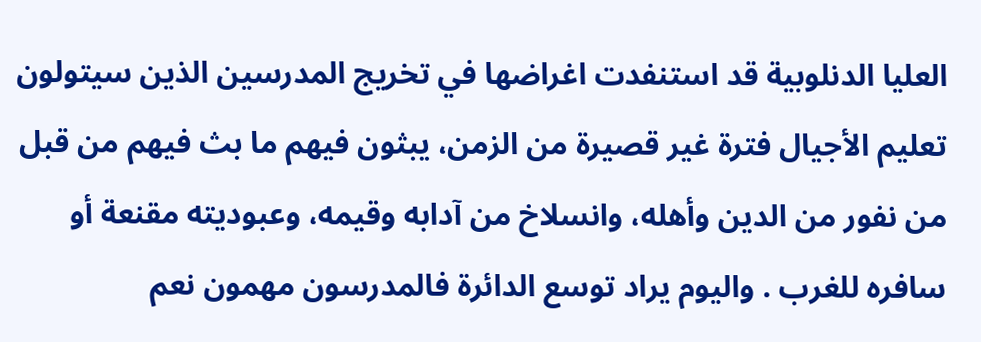العليا الدنلوبية قد استنفدت اغراضها في تخريج المدرسين الذين سيتولون تعليم الأجيال فترة غير قصيرة من الزمن، يبثون فيهم ما بث فيهم من قبل من نفور من الدين وأهله، وانسلاخ من آدابه وقيمه، وعبوديته مقنعة أو سافره للغرب . واليوم يراد توسع الدائرة فالمدرسون مهمون نعم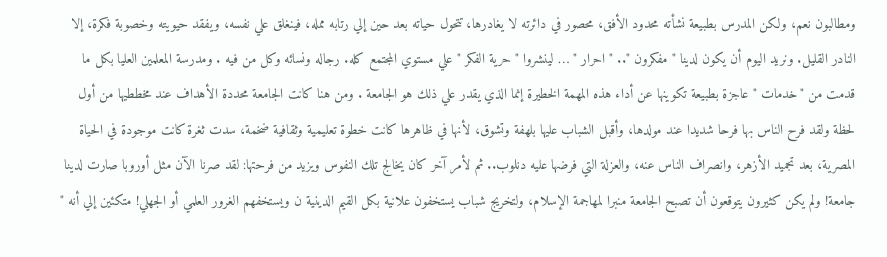ومطالبون نعم، ولكن المدرس بطبيعة نشأته محدود الأفق، محصور في دائرته لا يغادرها، تتحول حياته بعد حين إلي رتابه ممله، فينغلق علي نفسه، ويفقد حيويته وخصوبة فكرة، إلا النادر القليل. ونريد اليوم أن يكون لدينا " مفكرون ".. " احرار " … لينشروا " حرية الفكر " علي مستوي المجتمع كله. رجاله ونسائه وكل من فيه . ومدرسة المعلمين العليا بكل ما قدمت من "خدمات " عاجزة بطبيعة تكوينها عن أداء هذه المهمة الخطيرة إنما الذي يقدر علي ذلك هو الجامعة . ومن هنا كانت الجامعة محددة الأهداف عند مخططيها من أول لحظة ولقد فرح الناس بها فرحا شديدا عند مولدها، وأقبل الشباب عليها بلهفة وتشوق، لأنها في ظاهرها كانت خطوة تعليمية وثقافية ضخمة، سدت ثغرة كانت موجودة في الحياة المصرية، بعد تجميد الأزهر، وانصراف الناس عنه، والعزلة التي فرضها عليه دنلوب.. ثم لأمر آخر كان يخالج تلك النفوس ويزيد من فرحتها: لقد صرنا الآن مثل أوروبا صارت لدينا جامعة! ولم يكن كثيرون يتوقعون أن تصبح الجامعة منبرا لمهاجمة الإسلام، ولتخريج شباب يستخفون علانية بكل القيم الدينية ن ويستخفهم الغرور العلمي أو الجهلي! متكئين إلي أنه "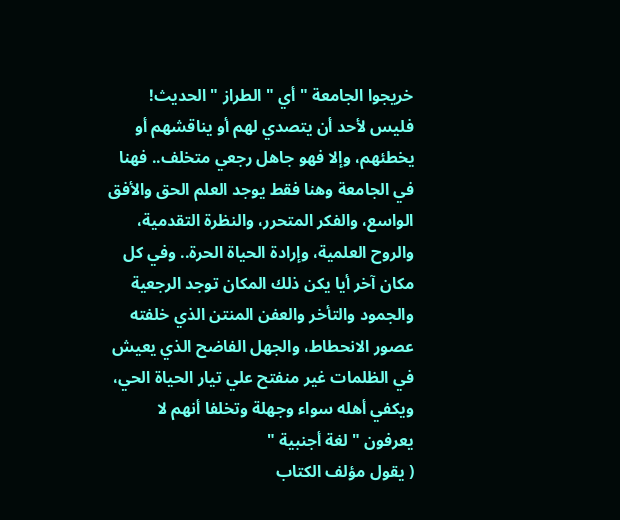خريجوا الجامعة " أي " الطراز " الحديث!
فليس لأحد أن يتصدي لهم أو يناقشهم أو يخطئهم، وإلا فهو جاهل رجعي متخلف.. فهنا في الجامعة وهنا فقط يوجد العلم الحق والأفق الواسع، والفكر المتحرر، والنظرة التقدمية، والروح العلمية، وإرادة الحياة الحرة.. وفي كل مكان آخر أيا يكن ذلك المكان توجد الرجعية والجمود والتأخر والعفن المنتن الذي خلفته عصور الانحطاط، والجهل الفاضح الذي يعيش في الظلمات غير منفتح علي تيار الحياة الحي، ويكفي أهله سواء وجهلة وتخلفا أنهم لا يعرفون " لغة أجنبية "
( يقول مؤلف الكتاب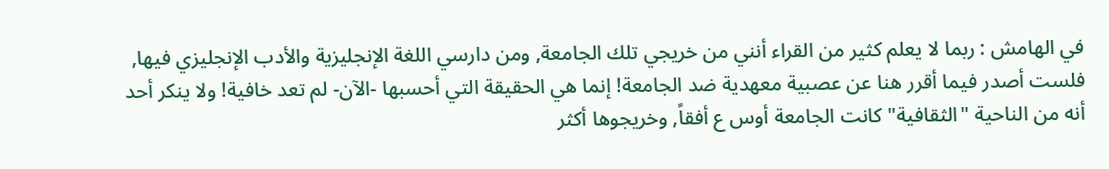في الهامش : ربما لا يعلم كثير من القراء أنني من خريجي تلك الجامعة, ومن دارسي اللغة الإنجليزية والأدب الإنجليزي فيها, فلست أصدر فيما أقرر هنا عن عصبية معهدية ضد الجامعة! إنما هي الحقيقة التي أحسبها -الآن- لم تعد خافية! ولا ينكر أحد أنه من الناحية "الثقافية" كانت الجامعة أوس ع أفقاً, وخريجوها أكثر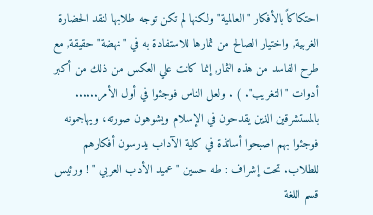احتكاكاً بالأفكار "العالمية" ولكنها لم تكن توجه طلابها لنقد الحضارة الغربية, واختيار الصالح من ثمارها للاستفادة به في "نهضة" حقيقة, مع طرح الفاسد من هذه الثمار, إنما كانت علي العكس من ذلك من أكبر أدوات "التغريب". ) . ولعل الناس فوجئوا في أول الأمر...... بالمستشرقين الذين يقدحون في الإسلام ويشوهون صورته، ويهاجمونه فوجئوا بهم اصبحوا أساتذة في كلية الآداب يدرسون أفكارهم للطلاب. تحت إشراف : طه حسين " عميد الأدب العربي " ! ورئيس قسم اللغة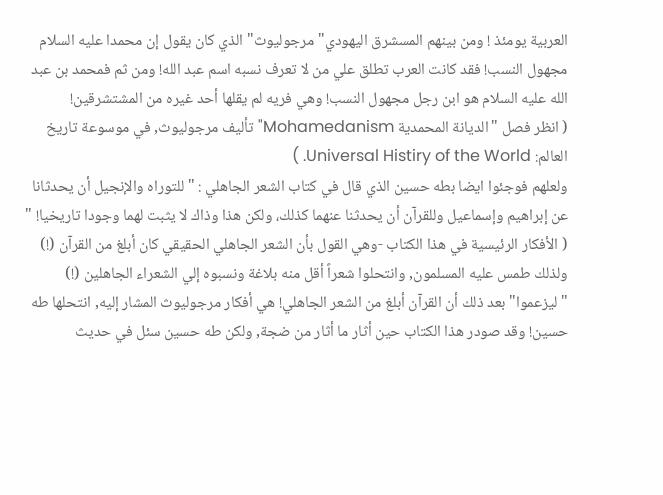العربية يومئذ ! ومن بينهم المسشرق اليهودي" مرجوليوث" الذي كان يقول إن محمدا عليه السلام مجهول النسب! فقد كانت العرب تطلق علي من لا تعرف نسبه اسم عبد الله! ومن ثم فمحمد بن عبد الله عليه السلام هو ابن رجل مجهول النسب! وهي فريه لم يقلها أحد غيره من المشتشرقين!
( انظر فصل "الديانة المحمدية Mohamedanism" تأليف مرجوليوث, في موسوعة تاريخ العالم: Universal Histiry of the World. )
ولعلهم فوجئوا ايضا بطه حسين الذي قال في كتاب الشعر الجاهلي : " للتوراه والإنجيل أن يحدثانا عن إبراهيم وإسماعيل وللقرآن أن يحدثنا عنهما كذلك، ولكن هذا وذاك لا يثبت لهما وجودا تاريخيا! "
( الأفكار الرئيسية في هذا الكتاب -وهي القول بأن الشعر الجاهلي الحقيقي كان أبلغ من القرآن (!) ولذلك طمس عليه المسلمون, وانتحلوا شعراً أقل منه بلاغة ونسبوه إلي الشعراء الجاهلين (!) "ليزعموا" بعد ذلك أن القرآن أبلغ من الشعر الجاهلي! هي أفكار مرجوليوث المشار إليه, انتحلها طه حسين! وقد صودر هذا الكتاب حين أثار ما أثار من ضجة, ولكن طه حسين سئل في حديث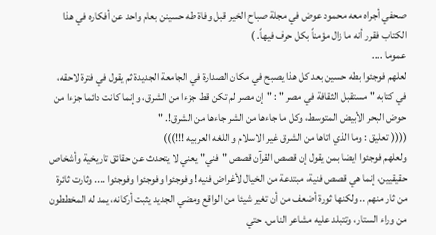صحفي أجراه معه محمود عوض في مجلة صباح الخير قبل وفاة طه حسينن بعام واحد عن أفكاره في هذا الكتاب فقرر أنه ما زال مؤمناً بكل حرف فيهاً. )
عموما ....
لعلهم فوجئوا بطه حسين بعد كل هذا يصبح في مكان الصدارة في الجامعة الجديدة ثم يقول في فترة لاحقه، في كتابه " مستقبل الثقافة في مصر " : "إن مصر لم تكن قط جزءا من الشرق، وإنما كانت دائما جزءا من حوض البحر الأبيض المتوسط، وكل ما جاءها من الشر جاءها من الشرق!. "
(((( تعليق : وما الذي اتاها من الشرق غير الاسلام و اللغه العربيه !!!)))
ولعلهم فوجئوا ايضا بمن يقول إن قصص القرآن قصص "فني" يعني لا يتحدث عن حقائق تاريخية وأشخاص حقيقيين، إنما هي قصص فنية، مبتدعة من الخيال لأغراض فنيه! وفوجئوا وفوجئوا وفوجئوا .... وثارت ثائرة من ثار منهم .. ولكنها ثورة أضعف من أن تغير شيئا من الواقع ومضي الجديد يثبت أركانه، يمد له المخططون من وراء الستار، وتتبلد عليه مشاعر الناس. حتي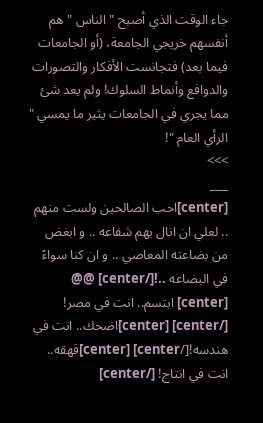جاء الوقت الذي أصبح " الناس " هم أنفسهم خريجي الجامعة، (أو الجامعات فيما بعد) فتجانست الأفكار والتصورات والدوافع وأنماط السلوك! ولم يعد شئ مما يجري في الجامعات يثير ما يمسي " الرأي العام "!
>>>
___
[center]احب الصالحين ولست منهم .. لعلي ان انال بهم شفاعه .. و ابغض من بضاعته المعاصي .. و ان كنا سواءً في البضاعه ..![/center] @@ [center] ابتسم.. انت في مصر! [/center] [center]اضحك.. انت في هندسه![/center] [center]قهقه.. انت في انتاج! [/center]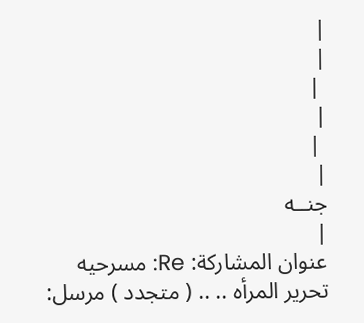|
|
 |
|
 |
|
جنــه
|
عنوان المشاركة: Re: مسرحيه تحرير المرأه .. .. ( متجدد ) مرسل: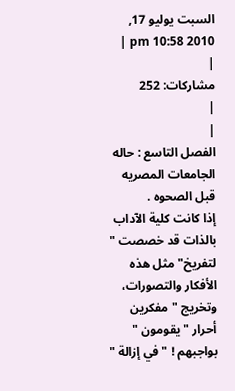السبت يوليو 17, 2010 10:58 pm |
|
مشاركات: 252
|
|
الفصل التاسع : حاله الجامعات المصريه قبل الصحوه .
إذا كانت كلية الآداب بالذات قد خصصت " لتفريخ" مثل هذه الأفكار والتصورات، وتخريج " مفكرين أحرار " يقومون " بواجبهم ! " في إزالة "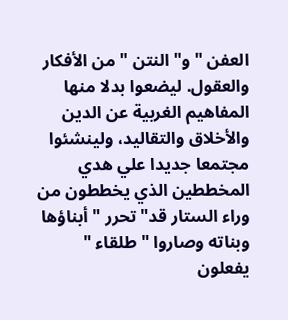العفن " و" النتن " من الأفكار والعقول. ليضعوا بدلا منها المفاهيم الغربية عن الدين والأخلاق والتقاليد، ولينشئوا مجتمعا جديدا علي هدي المخططين الذي يخططون من وراء الستار قد"تحرر " أبناؤها وبناته وصاروا " طلقاء " يفعلون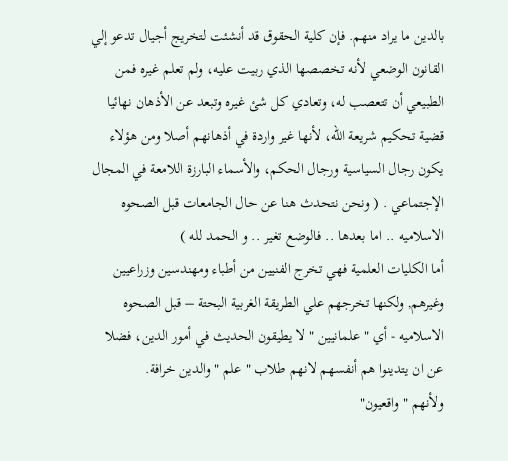بالدين ما يراد منهم. فإن كلية الحقوق قد أنشئت لتخريج أجيال تدعو إلي القانون الوضعي لأنه تخصصها الذي ربيت عليه، ولم تعلم غيره فمن الطبيعي أن تتعصب له، وتعادي كل شئ غيره وتبعد عن الأذهان نهائيا قضية تحكيم شريعة الله، لأنها غير واردة في أذهانهم أصلا ومن هؤلاء يكون رجال السياسية ورجال الحكم، والأسماء البارزة اللامعة في المجال الإجتماعي . ( ونحن نتحدث هنا عن حال الجامعات قبل الصحوه الاسلاميه .. اما بعدها .. فالوضع تغير .. و الحمد لله )
أما الكليات العلمية فهي تخرج الفنيين من أطباء ومهندسين وزراعيين وغيرهم, ولكنها تخرجهم علي الطريقة الغربية البحتة – قبل الصحوه الاسلاميه - أي " علمانيين " لا يطيقون الحديث في أمور الدين، فضلا عن ان يتدينوا هم أنفسهم لانهم طلاب " علم " والدين خرافة.
ولأنهم " واقعيون"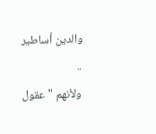والدين أساطير ..
ولأنهم " عقول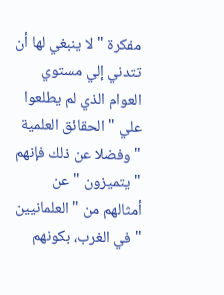مفكرة " لا ينبغي لها أن تتدني إلي مستوي العوام الذي لم يطلعوا علي " الحقائق العلمية " وفضلا عن ذلك فإنهم " يتميزون " عن أمثالهم من " العلمانيين " في الغرب، بكونهم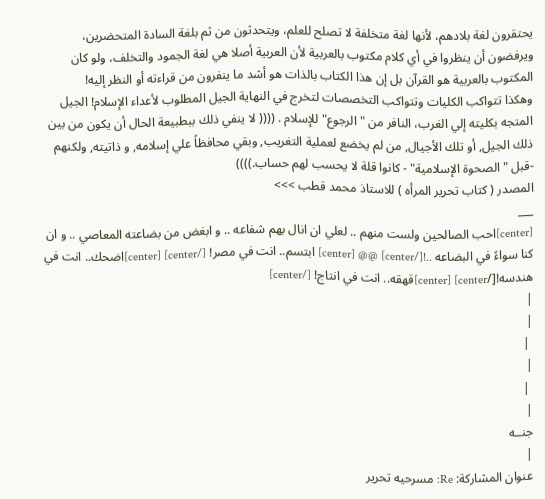يحتقرون لغة بلادهم، لأنها لغة متخلفة لا تصلح للعلم، ويتحدثون من ثم بلغة السادة المتحضرين، ويرفضون أن ينظروا في أي كلام مكتوب بالعربية لأن العربية أصلا هي لغة الجمود والتخلف، ولو كان المكتوب بالعربية هو القرآن بل إن هذا الكتاب بالذات هو أشد ما ينفرون من قراءته أو النظر إليه!
وهكذا تتواكب الكليات وتتواكب التخصصات لتخرج في النهاية الجيل المطلوب لأعداء الإسلام! الجيل المتجه بكليته إلي الغرب، النافر من " الرجوع" للإسلام . (((( لا ينفي ذلك ببطبيعة الحال أن يكون من بين ذلك الجيل, أو تلك الأجيال, من لم يخضع لعملية التغريب, وبقي محافظاً علي إسلامه, و ذاتيته, ولكنهم -قبل "الصحوة الإسلامية" - كانوا قلة لا يحسب لهم حساب.))))
المصدر ( كتاب تحرير المرأه ) للاستاذ محمد قطب >>>
___
[center]احب الصالحين ولست منهم .. لعلي ان انال بهم شفاعه .. و ابغض من بضاعته المعاصي .. و ان كنا سواءً في البضاعه ..![/center] @@ [center] ابتسم.. انت في مصر! [/center] [center]اضحك.. انت في هندسه![/center] [center]قهقه.. انت في انتاج! [/center]
|
|
 |
|
 |
|
جنــه
|
عنوان المشاركة: Re: مسرحيه تحرير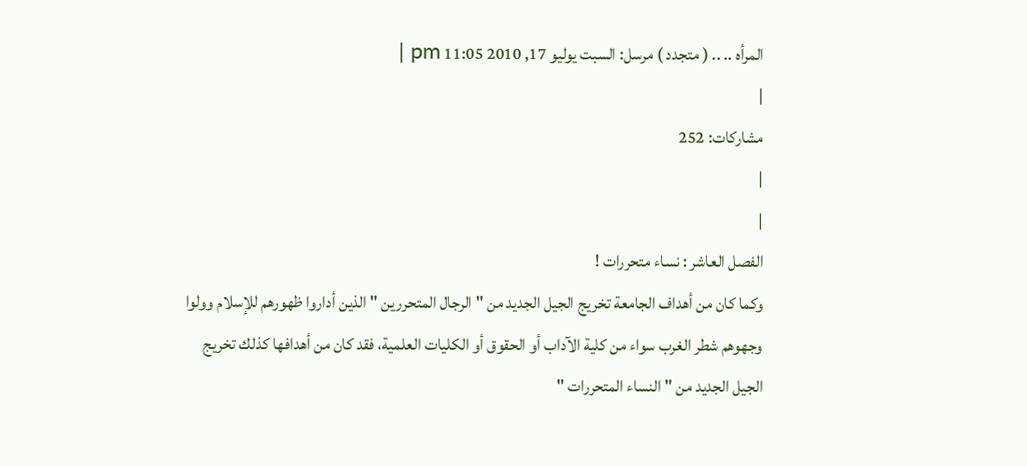المرأه .. .. ( متجدد ) مرسل: السبت يوليو 17, 2010 11:05 pm |
|
مشاركات: 252
|
|
الفصل العاشر : نساء متحررات !
وكما كان من أهداف الجامعة تخريج الجيل الجديد من " الرجال المتحررين " الذين أداروا ظهورهم للإسلام وولوا وجهوهم شطر الغرب سواء من كلية الآداب أو الحقوق أو الكليات العلمية، فقد كان من أهدافها كذلك تخريج الجيل الجديد من " النساء المتحررات "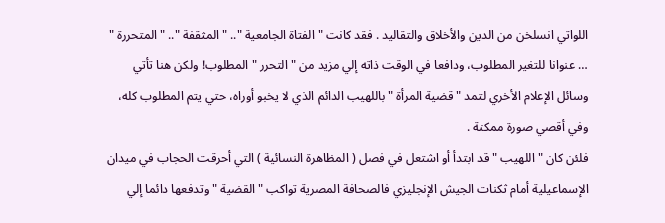اللواتي انسلخن من الدين والأخلاق والتقاليد . فقد كانت " الفتاة الجامعية ".. " المثقفة ".. " المتحررة " … عنوانا للتغير المطلوب، ودافعا في الوقت ذاته إلي مزيد من " التحرر " المطلوب! ولكن هنا تأتي وسائل الإعلام الأخري لتمد " قضية المرأة " باللهيب الدائم الذي لا يخبو أوراه، حتي يتم المطلوب كله، وفي أقصي صورة ممكنة .
فلئن كان " اللهيب " قد ابتدأ أو اشتعل في فصل ( المظاهرة النسائية ) التي أحرقت الحجاب في ميدان الإسماعيلية أمام ثكنات الجيش الإنجليزي فالصحافة المصرية تواكب " القضية " وتدفعها دائما إلي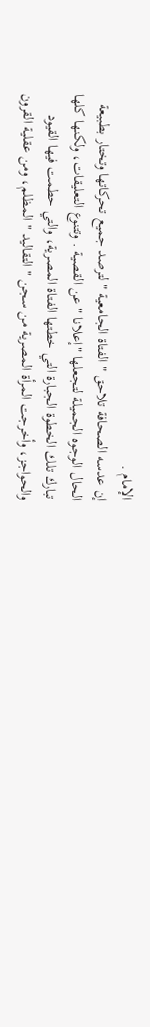الإمام .
إن عدسه الصحافة تلاحق " الفتاة الجامعية " لترصد جميع تحركاتها وتختار بطبيعة الحال الوجوه الجميلة لتجعلها "إعلانا " عن القصية . وتتنوع التعليقات، ولكنها كلها تبارك تلك الخطوة الجبارة التي خطتها الفتاة المصرية، والتي حطمت فيها القيود والحواجز، وأخرجت المرأة المصرية من سجن " التقاليد " المظلم، ومن عقلية القرون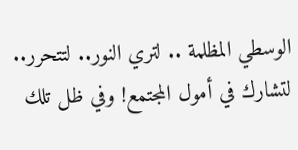الوسطي المظلمة .. لتري النور.. لتتحرر.. لتشارك في أمول المجتمع! وفي ظل تلك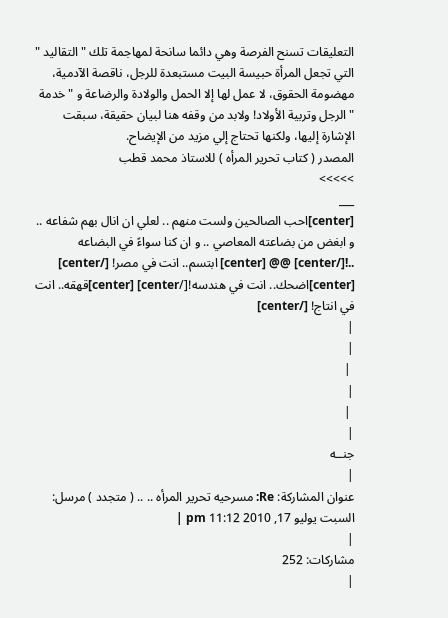التعليقات تسنح الفرصة وهي دائما سانحة لمهاجمة تلك " التقاليد " التي تجعل المرأة حبيسة البيت مستبعدة للرجل، ناقصة الآدمية، مهضومة الحقوق، لا عمل لها إلا الحمل والولادة والرضاعة و " خدمة " الرجل وتربية الأولاد! ولابد من وقفه هنا لبيان حقيقة، سبقت الإشارة إليها، ولكنها تحتاج إلي مزيد من الإيضاح.
المصدر ( كتاب تحرير المرأه ) للاستاذ محمد قطب
>>>>>
___
[center]احب الصالحين ولست منهم .. لعلي ان انال بهم شفاعه .. و ابغض من بضاعته المعاصي .. و ان كنا سواءً في البضاعه ..![/center] @@ [center] ابتسم.. انت في مصر! [/center] [center]اضحك.. انت في هندسه![/center] [center]قهقه.. انت في انتاج! [/center]
|
|
 |
|
 |
|
جنــه
|
عنوان المشاركة: Re: مسرحيه تحرير المرأه .. .. ( متجدد ) مرسل: السبت يوليو 17, 2010 11:12 pm |
|
مشاركات: 252
|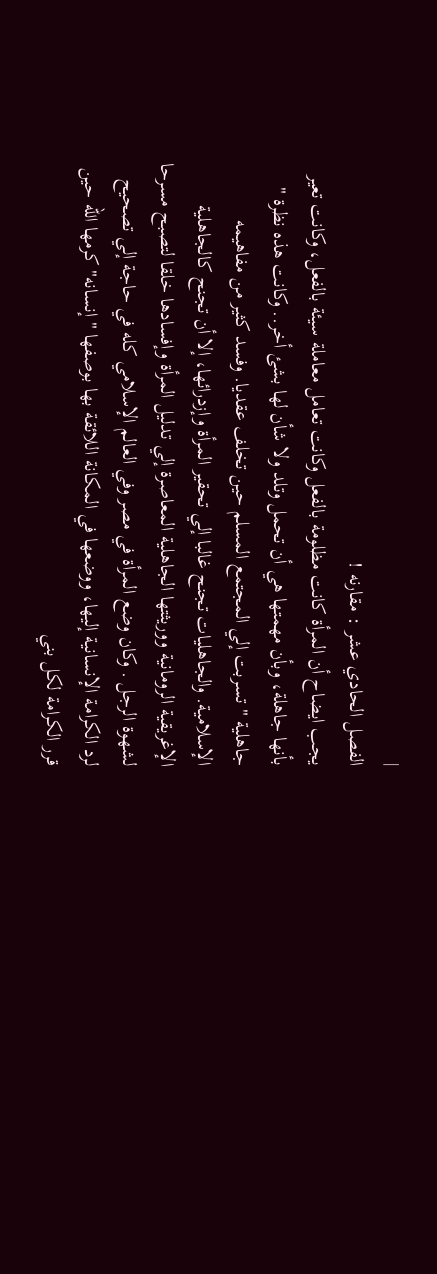|
الفصل الحادي عشر : مقارنه !
يجب ايضاح أن المرأة كانت مظلومة بالفعل وكانت تعامل معاملة سيئة بالفعل، وكانت تعير بأنها جاهلة، وبأن مهمتها هي أن تحمل وتلد ولا شأن لها بشئ أخر.. وكانت هذه نظرة " جاهلية " تسربت إلي المجتمع المسلم حين تخلف عقديا. وفسد كثير من مفاهيمه الإسلامية. والجاهليات تجنح غالبا إلي تحقير المرأة وإزدرائها، إلا أن تجنح كالجاهلية الإغريقية الرومانية ووريثتها الجاهلية المعاصرة إلي تدليل المرأة وإفسادها خلقا لتصبح مسرحا لشهوة الرجل . وكان وضع المرأة في مصر وفي العالم الإسلامي كله في حاجة إلي تصحيح لرد الكرامة الإنسانية إليها، ووضعها في المكانة اللائقة بها بوصفها " إنسانه" كرمها الله حين قرر الكرامة لكل بني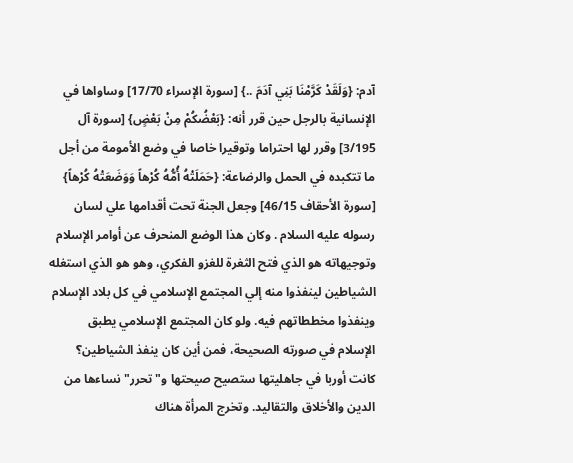آدم: {وَلَقَدْ كَرَّمْنَا بَنِي آدَمَ ..} [سورة الإسراء 17/70] وساواها في الإنسانية بالرجل حين قرر أنه: {بَعْضُكُمْ مِنْ بَعْضٍ} [سورة آل 3/195] وقرر لها احتراما وتوقيرا خاصا في وضع الأمومة من أجل ما تتكبده في الحمل والرضاعة: {حَمَلَتْهُ أُمُّهُ كُرْهاً وَوَضَعَتْهُ كُرْهاً} [سورة الأحقاف 46/15] وجعل الجنة تحت أقدامها علي لسان رسوله عليه السلام . وكان هذا الوضع المنحرف عن أوامر الإسلام وتوجيهاته هو الذي فتح الثغرة للغزو الفكري، وهو هو الذي استغله الشياطين لينفذوا منه إلي المجتمع الإسلامي في كل بلاد الإسلام وينفذوا مخططاتهم فيه. ولو كان المجتمع الإسلامي يطبق الإسلام في صورته الصحيحة، فمن أين كان ينفذ الشياطين؟ كانت أوربا في جاهليتها ستصيح صيحتها و" تحرر" نساءها من الدين والأخلاق والتقاليد. وتخرج المرأة هناك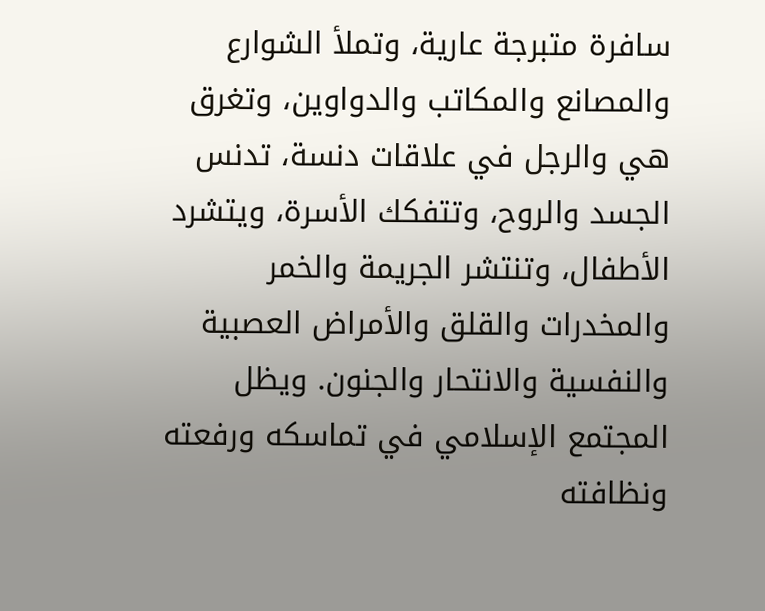سافرة متبرجة عارية، وتملأ الشوارع والمصانع والمكاتب والدواوين، وتغرق هي والرجل في علاقات دنسة، تدنس الجسد والروح، وتتفكك الأسرة، ويتشرد الأطفال، وتنتشر الجريمة والخمر والمخدرات والقلق والأمراض العصبية والنفسية والانتحار والجنون. ويظل المجتمع الإسلامي في تماسكه ورفعته ونظافته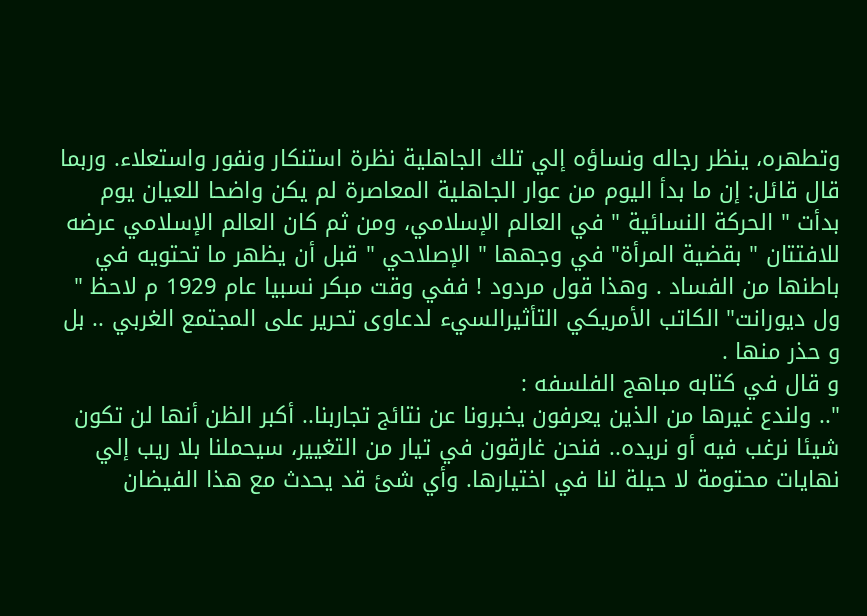وتطهره، ينظر رجاله ونساؤه إلي تلك الجاهلية نظرة استنكار ونفور واستعلاء. وربما قال قائل: إن ما بدأ اليوم من عوار الجاهلية المعاصرة لم يكن واضحا للعيان يوم بدأت " الحركة النسائية " في العالم الإسلامي، ومن ثم كان العالم الإسلامي عرضه للافتتان " بقضية المرأة" في وجهها " الإصلاحي " قبل أن يظهر ما تحتويه في باطنها من الفساد . وهذا قول مردود ! ففي وقت مبكر نسبيا عام 1929 م لاحظ " ول ديورانت" الكاتب الأمريكي التأثيرالسيء لدعاوى تحرير على المجتمع الغربي .. بل و حذر منها .
و قال في كتابه مباهج الفلسفه :
".. ولندع غيرها من الذين يعرفون يخبرونا عن نتائج تجاربنا.. أكبر الظن أنها لن تكون شيئا نرغب فيه أو نريده.. فنحن غارقون في تيار من التغيير، سيحملنا بلا ريب إلي نهايات محتومة لا حيلة لنا في اختيارها. وأي شئ قد يحدث مع هذا الفيضان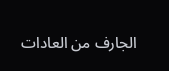الجارف من العادات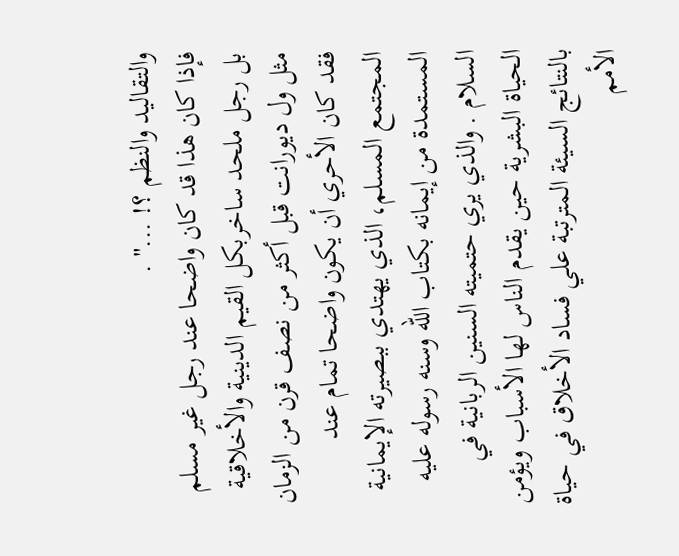والتقاليد والنظم ؟! ..." .
فإذا كان هذا قد كان واضحا عند رجل غير مسلم بل رجل ملحد ساخربكل القيم الدينية والأخلاقية مثل ول ديورانت قبل أكثر من نصف قرن من الزمان فقد كان الأحري أن يكون واضحا تمام عند المجتمع المسلم، الذي يهتدي ببصيرته الإيمانية المستمدة من إيمانه بكتاب الله وسنه رسوله عليه السلام . والذي يري حتميته السنين الربانية في الحياة البشرية حين يقدم الناس لها الأسباب ويؤمن بالنتائج السيئة المترتبة علي فساد الأخلاق في حياة الأمم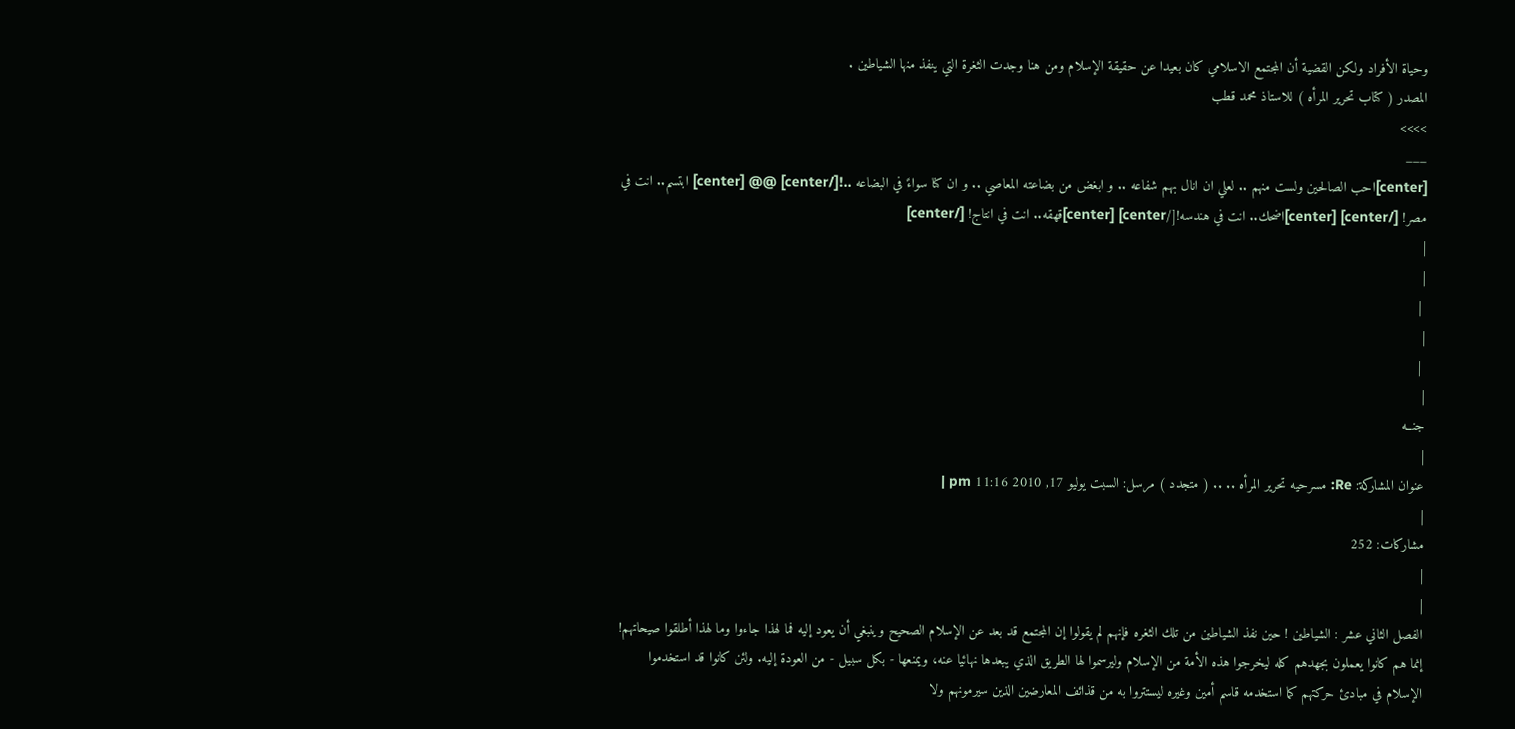وحياة الأفراد ولكن القضية أن المجتمع الاسلامي كان بعيدا عن حقيقة الإسلام ومن هنا وجدت الثغرة التي ينفذ منها الشياطين .
المصدر ( كتاب تحرير المرأه ) للاستاذ محمد قطب
>>>>
___
[center]احب الصالحين ولست منهم .. لعلي ان انال بهم شفاعه .. و ابغض من بضاعته المعاصي .. و ان كنا سواءً في البضاعه ..![/center] @@ [center] ابتسم.. انت في مصر! [/center] [center]اضحك.. انت في هندسه![/center] [center]قهقه.. انت في انتاج! [/center]
|
|
 |
|
 |
|
جنــه
|
عنوان المشاركة: Re: مسرحيه تحرير المرأه .. .. ( متجدد ) مرسل: السبت يوليو 17, 2010 11:16 pm |
|
مشاركات: 252
|
|
الفصل الثاني عشر : الشياطين ! حين نفذ الشياطين من تلك الثغره فإنهم لم يقولوا إن المجتمع قد بعد عن الإسلام الصحيح وينبغي أن يعود إليه فما لهذا جاءوا وما لهذا أطلقوا صيحاتهم! إنما هم كانوا يعملون بجهدهم كله ليخرجوا هذه الأمة من الإسلام وليرسموا لها الطريق الذي يبعدها نهائيا عنه، ويمنعها - بكل سبيل - من العودة إليه. ولئن كانوا قد استخدموا الإسلام في مبادئ حركتهم كما استخدمه قاسم أمين وغيره ليستتروا به من قذائف المعارضين الذين سيرمونهم ولا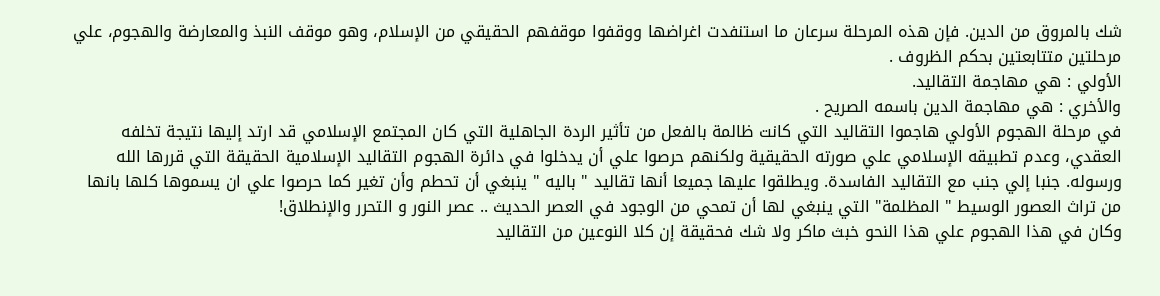شك بالمروق من الدين. فإن هذه المرحلة سرعان ما استنفدت اغراضها ووقفوا موقفهم الحقيقي من الإسلام، وهو موقف النبذ والمعارضة والهجوم، علي مرحلتين متتابعتين بحكم الظروف .
الأولي : هي مهاجمة التقاليد.
والأخري : هي مهاجمة الدين باسمه الصريح .
في مرحلة الهجوم الأولي هاجموا التقاليد التي كانت ظالمة بالفعل من تأثير الردة الجاهلية التي كان المجتمع الإسلامي قد ارتد إليها نتيجة تخلفه العقدي، وعدم تطبيقه الإسلامي علي صورته الحقيقية ولكنهم حرصوا علي أن يدخلوا في دائرة الهجوم التقاليد الإسلامية الحقيقة التي قررها الله ورسوله. جنبا إلي جنب مع التقاليد الفاسدة. ويطلقوا عليها جميعا أنها تقاليد " باليه " ينبغي أن تحطم وأن تغير كما حرصوا علي ان يسموها كلها بانها من تراث العصور الوسيط " المظلمة" التي ينبغي لها أن تمحي من الوجود في العصر الحديث .. عصر النور و التحرر والإنطلاق!
وكان في هذا الهجوم علي هذا النحو خبث ماكر ولا شك فحقيقة إن كلا النوعين من التقاليد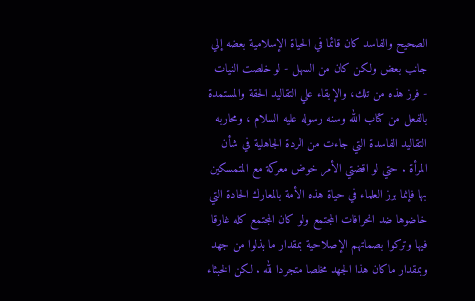الصحيح والفاسد كان قائما في الحياة الإسلامية بعضه إلي جانب بعض ولكن كان من السهل - لو خلصت النيات - فرز هذه من تلك، والإبقاء علي التقاليد الحقة والمستمدة بالفعل من كتاب الله وسنه رسوله عليه السلام ، ومحاربه التقاليد الفاسدة التي جاءت من الردة الجاهلية في شأن المرأة . حتي لو اقضتي الأمر خوض معركة مع المتمسكين بها فإنما برز العلماء في حياة هذه الأمة بالمعارك الحادة التي خاضوها ضد انحرافات المجتمع ولو كان المجتمع كله غارقا فيها وتركوا بصماتهم الإصلاحية بمقدار ما بذلوا من جهد وبمقدار ماكان هذا الجهد مخلصا متجردا لله . لكن الخبثاء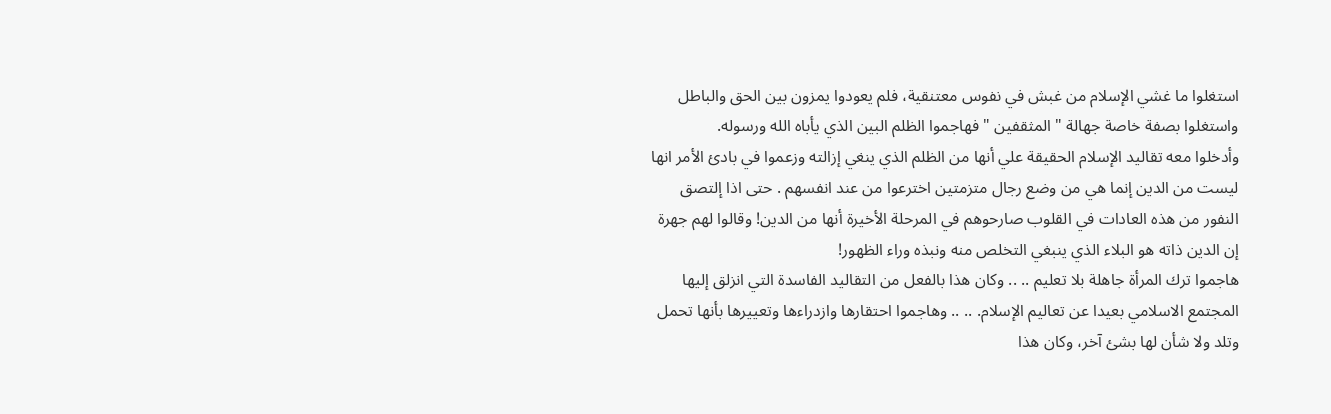استغلوا ما غشي الإسلام من غبش في نفوس معتنقية، فلم يعودوا يمزون بين الحق والباطل واستغلوا بصفة خاصة جهالة " المثقفين " فهاجموا الظلم البين الذي يأباه الله ورسوله.
وأدخلوا معه تقاليد الإسلام الحقيقة علي أنها من الظلم الذي ينغي إزالته وزعموا في بادئ الأمر انها ليست من الدين إنما هي من وضع رجال متزمتين اخترعوا من عند انفسهم . حتى اذا إلتصق النفور من هذه العادات في القلوب صارحوهم في المرحلة الأخيرة أنها من الدين! وقالوا لهم جهرة إن الدين ذاته هو البلاء الذي ينبغي التخلص منه ونبذه وراء الظهور!
هاجموا ترك المرأة جاهلة بلا تعليم .. .. وكان هذا بالفعل من التقاليد الفاسدة التي انزلق إليها المجتمع الاسلامي بعيدا عن تعاليم الإسلام. .. .. وهاجموا احتقارها وازدراءها وتعييرها بأنها تحمل وتلد ولا شأن لها بشئ آخر، وكان هذا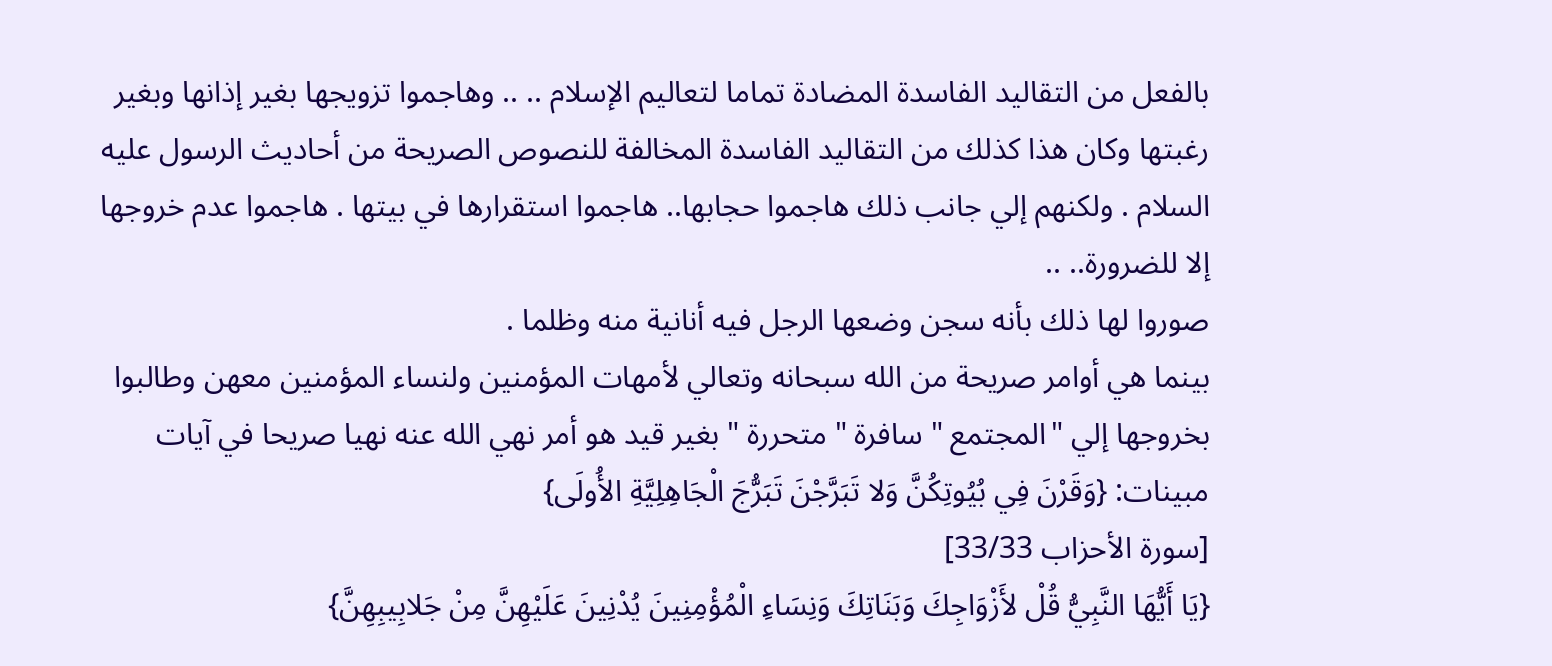بالفعل من التقاليد الفاسدة المضادة تماما لتعاليم الإسلام .. .. وهاجموا تزويجها بغير إذانها وبغير رغبتها وكان هذا كذلك من التقاليد الفاسدة المخالفة للنصوص الصريحة من أحاديث الرسول عليه السلام . ولكنهم إلي جانب ذلك هاجموا حجابها.. هاجموا استقرارها في بيتها . هاجموا عدم خروجها إلا للضرورة.. ..
صوروا لها ذلك بأنه سجن وضعها الرجل فيه أنانية منه وظلما .
بينما هي أوامر صريحة من الله سبحانه وتعالي لأمهات المؤمنين ولنساء المؤمنين معهن وطالبوا بخروجها إلي "المجتمع " سافرة " متحررة " بغير قيد هو أمر نهي الله عنه نهيا صريحا في آيات مبينات: {وَقَرْنَ فِي بُيُوتِكُنَّ وَلا تَبَرَّجْنَ تَبَرُّجَ الْجَاهِلِيَّةِ الأُولَى}
[سورة الأحزاب 33/33]
{يَا أَيُّهَا النَّبِيُّ قُلْ لأَزْوَاجِكَ وَبَنَاتِكَ وَنِسَاءِ الْمُؤْمِنِينَ يُدْنِينَ عَلَيْهِنَّ مِنْ جَلابِيبِهِنَّ}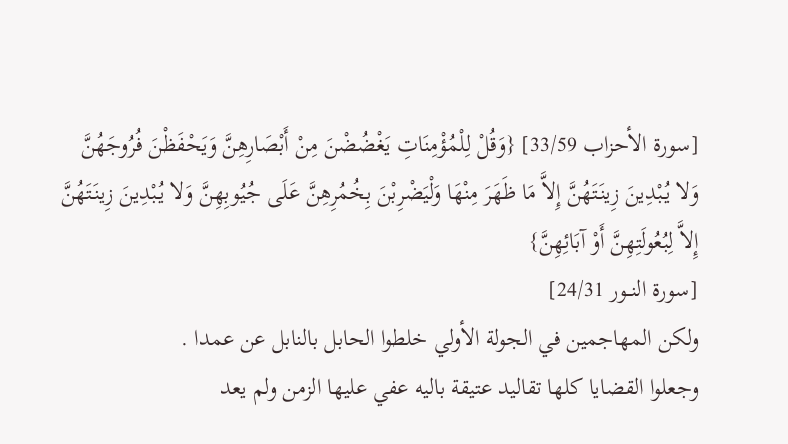[سورة الأحزاب 33/59] {وَقُلْ لِلْمُؤْمِنَاتِ يَغْضُضْنَ مِنْ أَبْصَارِهِنَّ وَيَحْفَظْنَ فُرُوجَهُنَّ وَلا يُبْدِينَ زِينَتَهُنَّ إِلاَّ مَا ظَهَرَ مِنْهَا وَلْيَضْرِبْنَ بِخُمُرِهِنَّ عَلَى جُيُوبِهِنَّ وَلا يُبْدِينَ زِينَتَهُنَّ إِلاَّ لِبُعُولَتِهِنَّ أَوْ آبَائِهِنَّ}
[سورة النــور 24/31]
ولكن المهاجمين في الجولة الأولي خلطوا الحابل بالنابل عن عمدا .
وجعلوا القضايا كلها تقاليد عتيقة باليه عفي عليها الزمن ولم يعد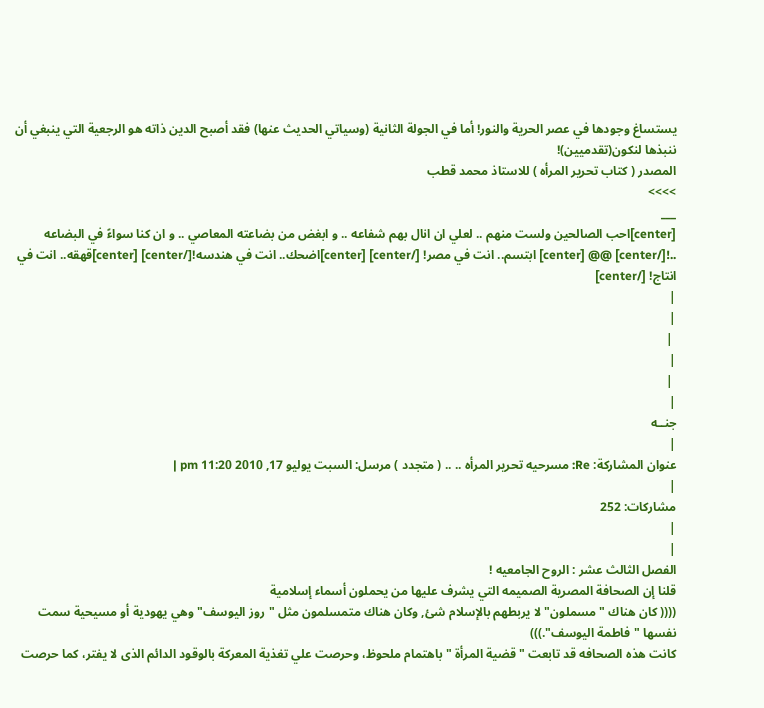يستساغ وجودها في عصر الحرية والنور! أما في الجولة الثانية (وسياتي الحديث عنها) فقد أصبح الدين ذاته هو الرجعية التي ينبغي أن ننبذها لنكون(تقدميين)!
المصدر ( كتاب تحرير المرأه ) للاستاذ محمد قطب
>>>>
___
[center]احب الصالحين ولست منهم .. لعلي ان انال بهم شفاعه .. و ابغض من بضاعته المعاصي .. و ان كنا سواءً في البضاعه ..![/center] @@ [center] ابتسم.. انت في مصر! [/center] [center]اضحك.. انت في هندسه![/center] [center]قهقه.. انت في انتاج! [/center]
|
|
 |
|
 |
|
جنــه
|
عنوان المشاركة: Re: مسرحيه تحرير المرأه .. .. ( متجدد ) مرسل: السبت يوليو 17, 2010 11:20 pm |
|
مشاركات: 252
|
|
الفصل الثالث عشر : الروح الجامعيه !
قلنا إن الصحافة المصرية الصميمه التي يشرف عليها من يحملون أسماء إسلامية
(((( كان هناك "مسملون" لا يربطهم بالإسلام شئ, وكان هناك متمسلمون مثل "روز اليوسف" وهي يهودية أو مسيحية سمت نفسها "فاطمة اليوسف".)))
كانت هذه الصحافه قد تابعت " قضية المرأة " باهتمام ملحوظ، وحرصت علي تغذية المعركة بالوقود الدائم الذى لا يفتر، كما حرصت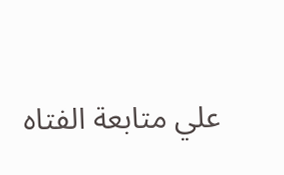علي متابعة الفتاه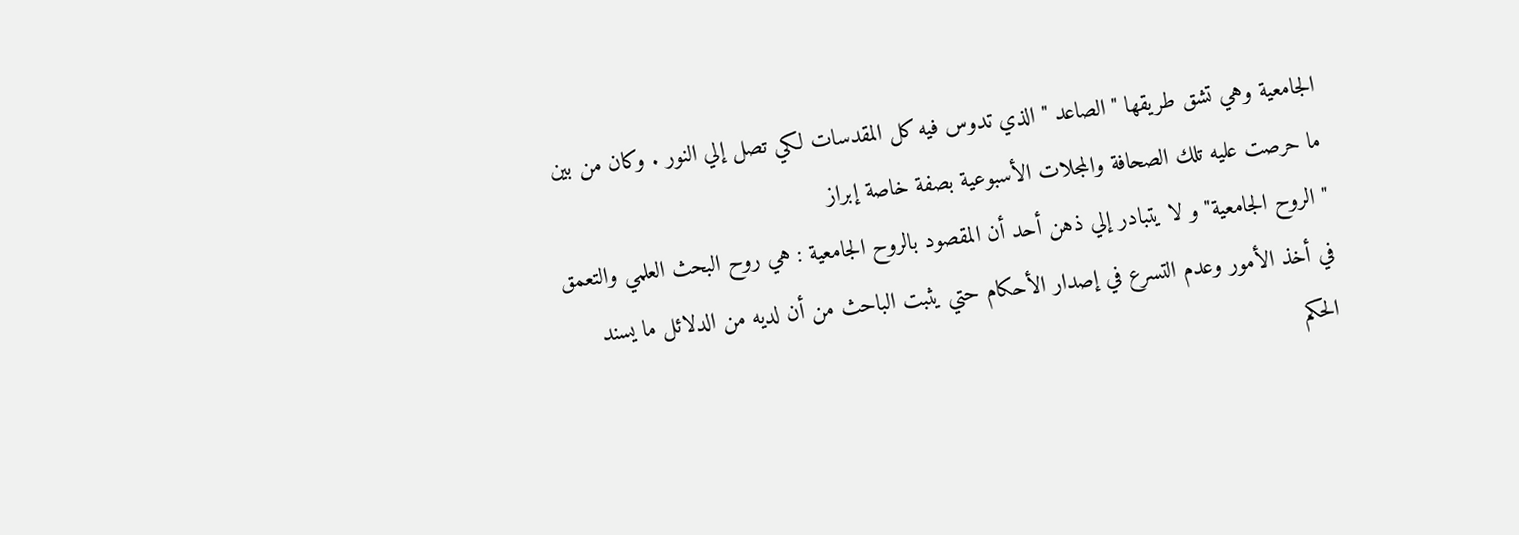الجامعية وهي تشق طريقها " الصاعد " الذي تدوس فيه كل المقدسات لكي تصل إلي النور . وكان من بين ما حرصت عليه تلك الصحافة والمجلات الأسبوعية بصفة خاصة إبراز
" الروح الجامعية" و لا يتبادر إلي ذهن أحد أن المقصود بالروح الجامعية : هي روح البحث العلمي والتعمق في أخذ الأمور وعدم التسرع في إصدار الأحكام حتي يثبت الباحث من أن لديه من الدلائل ما يسند الحكم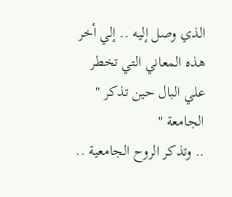الذي وصل إليه .. إلي أخر هذه المعاني التي تخطر علي البال حين تذكر " الجامعة "
.. وتذكر الروح الجامعية ..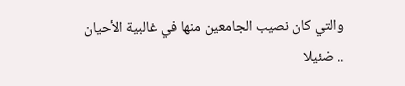والتي كان نصيب الجامعين منها في غالبية الأحيان .. ضئيلا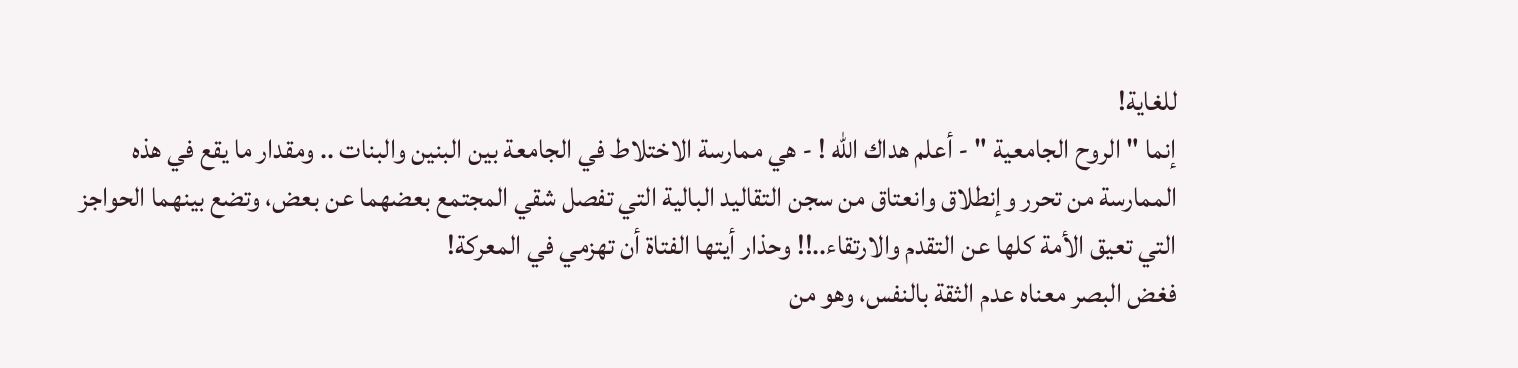للغاية!
إنما " الروح الجامعية " - أعلم هداك الله ! - هي ممارسة الاختلاط في الجامعة بين البنين والبنات .. ومقدار ما يقع في هذه الممارسة من تحرر وإنطلاق وانعتاق من سجن التقاليد البالية التي تفصل شقي المجتمع بعضهما عن بعض، وتضع بينهما الحواجز التي تعيق الأمة كلها عن التقدم والارتقاء..!! وحذار أيتها الفتاة أن تهزمي في المعركة!
فغض البصر معناه عدم الثقة بالنفس، وهو من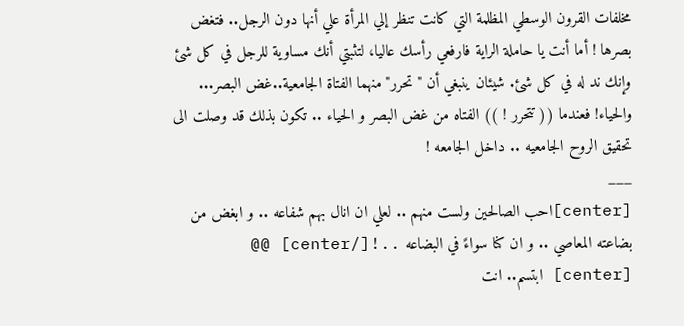مخلفات القرون الوسطي المظلمة التي كانت تنظر إلي المرأة علي أنها دون الرجل.. فتغض بصرها ! أما أنت يا حاملة الراية فارفعي رأسك عاليا، لتثبتي أنك مساوية للرجل في كل شئ وإنك ند له في كل شئ. شيئان ينبغي أن " تحرر" منهما الفتاة الجامعية..غض البصر... والحياء! فعندما (( تتحرر ! )) الفتاه من غض البصر و الحياء .. تكون بذلك قد وصلت الى تحقيق الروح الجامعيه .. داخل الجامعه !
___
[center]احب الصالحين ولست منهم .. لعلي ان انال بهم شفاعه .. و ابغض من بضاعته المعاصي .. و ان كنا سواءً في البضاعه ..![/center] @@ [center] ابتسم.. انت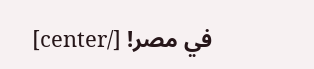في مصر! [/center]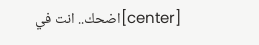[center]اضحك.. انت في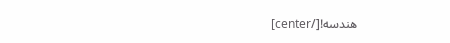هندسه![/center]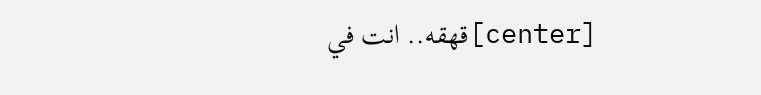[center]قهقه.. انت في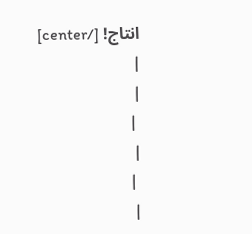انتاج! [/center]
|
|
 |
|
 |
|